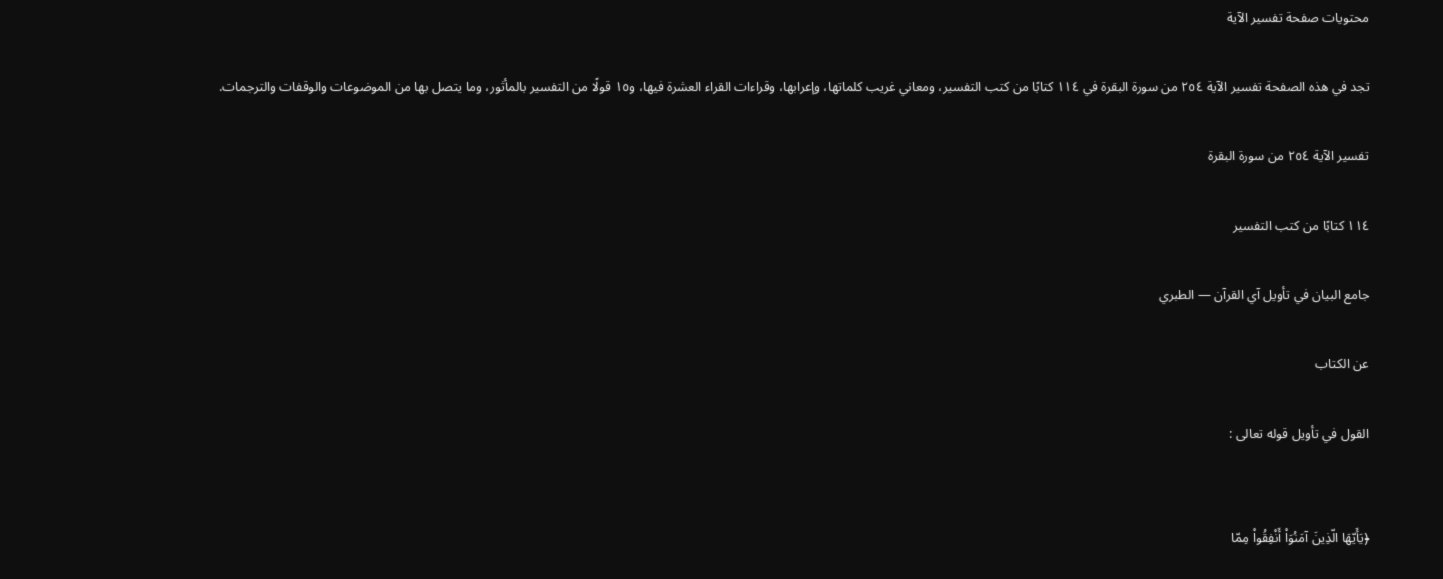محتويات صفحة تفسير الآية

تجد في هذه الصفحة تفسير الآية ٢٥٤ من سورة البقرة في ١١٤ كتابًا من كتب التفسير، ومعاني غريب كلماتها، وإعرابها، وقراءات القراء العشرة فيها، و١٥ قولًا من التفسير بالمأثور، وما يتصل بها من الموضوعات والوقفات والترجمات.

تفسير الآية ٢٥٤ من سورة البقرة

١١٤ كتابًا من كتب التفسير

جامع البيان في تأويل آي القرآن — الطبري

عن الكتاب

القول في تأويل قوله تعالى :


﴿يَأَيّهَا الّذِينَ آمَنُوَاْ أَنْفِقُواْ مِمّا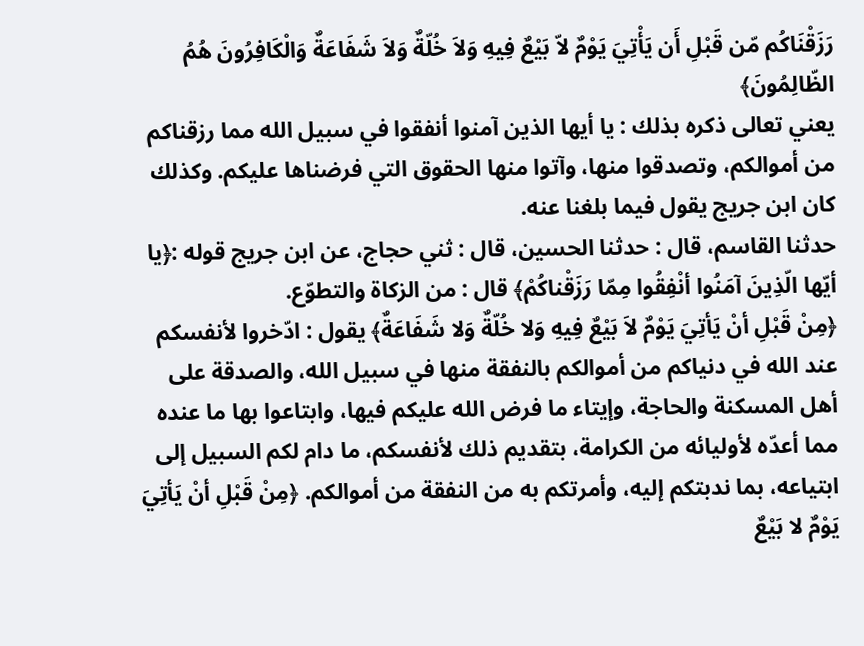رَزَقْنَاكُم مّن قَبْلِ أَن يَأْتِيَ يَوْمٌ لاّ بَيْعٌ فِيهِ وَلاَ خُلّةٌ وَلاَ شَفَاعَةٌ وَالْكَافِرُونَ هُمُ الظّالِمُونَ﴾
يعني تعالى ذكره بذلك : يا أيها الذين آمنوا أنفقوا في سبيل الله مما رزقناكم من أموالكم، وتصدقوا منها، وآتوا منها الحقوق التي فرضناها عليكم. وكذلك كان ابن جريج يقول فيما بلغنا عنه.
حدثنا القاسم، قال : حدثنا الحسين، قال : ثني حجاج، عن ابن جريج قوله :﴿يا أيّها الّذِينَ آمَنُوا أنْفِقُوا مِمّا رَزَقْناكُمْ﴾ قال : من الزكاة والتطوّع.
﴿مِنْ قَبْلِ أنْ يَأتِيَ يَوْمٌ لاَ بَيْعٌ فِيهِ وَلا خُلّةٌ وَلا شَفَاعَةٌ﴾ يقول : ادّخروا لأنفسكم عند الله في دنياكم من أموالكم بالنفقة منها في سبيل الله، والصدقة على أهل المسكنة والحاجة، وإيتاء ما فرض الله عليكم فيها، وابتاعوا بها ما عنده مما أعدّه لأوليائه من الكرامة، بتقديم ذلك لأنفسكم، ما دام لكم السبيل إلى ابتياعه، بما ندبتكم إليه، وأمرتكم به من النفقة من أموالكم. ﴿مِنْ قَبْلِ أنْ يَأتِيَ يَوْمٌ لا بَيْعٌ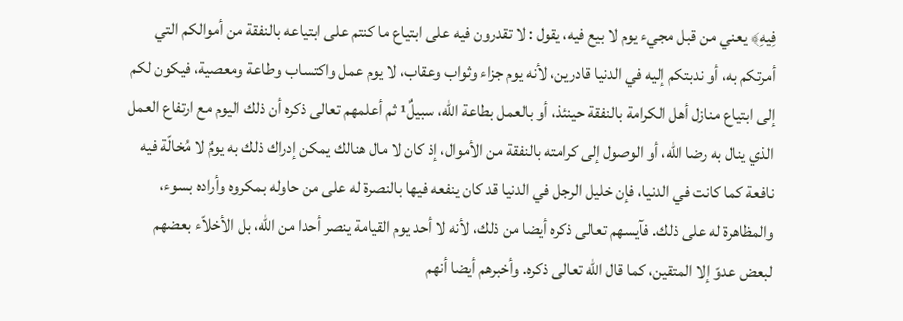فِيهِ﴾ يعني من قبل مجيء يوم لا بيع فيه، يقول : لا تقدرون فيه على ابتياع ما كنتم على ابتياعه بالنفقة من أموالكم التي أمرتكم به، أو ندبتكم إليه في الدنيا قادرين، لأنه يوم جزاء وثواب وعقاب، لا يوم عمل واكتساب وطاعة ومعصية، فيكون لكم إلى ابتياع منازل أهل الكرامة بالنفقة حينئذ، أو بالعمل بطاعة الله، سبيلٌ¹ ثم أعلمهم تعالى ذكره أن ذلك اليوم مع ارتفاع العمل الذي ينال به رضا الله، أو الوصول إلى كرامته بالنفقة من الأموال، إذ كان لا مال هنالك يمكن إدراك ذلك به يومٌ لا مُخالّة فيه نافعة كما كانت في الدنيا، فإن خليل الرجل في الدنيا قد كان ينفعه فيها بالنصرة له على من حاوله بمكروه وأراده بسوء، والمظاهرة له على ذلك. فآيسهم تعالى ذكره أيضا من ذلك، لأنه لا أحد يوم القيامة ينصر أحدا من الله، بل الأخلاّء بعضهم لبعض عدوّ إلا المتقين، كما قال الله تعالى ذكره. وأخبرهم أيضا أنهم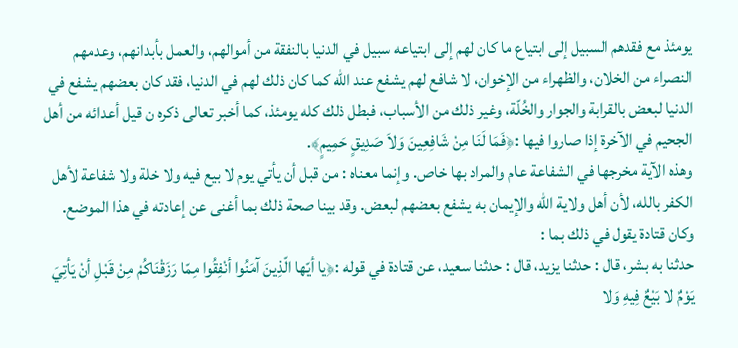يومئذ مع فقدهم السبيل إلى ابتياع ما كان لهم إلى ابتياعه سبيل في الدنيا بالنفقة من أموالهم، والعمل بأبدانهم، وعدمهم النصراء من الخلان، والظهراء من الإخوان، لا شافع لهم يشفع عند الله كما كان ذلك لهم في الدنيا، فقد كان بعضهم يشفع في الدنيا لبعض بالقرابة والجوار والخُلّة، وغير ذلك من الأسباب، فبطل ذلك كله يومئذ، كما أخبر تعالى ذكره ن قيل أعدائه من أهل الجحيم في الآخرة إذا صاروا فيها :﴿فَمَا لَنَا مِنْ شَافِعِينَ وَلاَ صَدِيقٍ حَمِيمٍ﴾.
وهذه الآية مخرجها في الشفاعة عام والمراد بها خاص. وإنما معناه : من قبل أن يأتي يوم لا بيع فيه ولا خلة ولا شفاعة لأهل الكفر بالله، لأن أهل ولاية الله والإيمان به يشفع بعضهم لبعض. وقد بينا صحة ذلك بما أغنى عن إعادته في هذا الموضع. وكان قتادة يقول في ذلك بما :
حدثنا به بشر، قال : حدثنا يزيد، قال : حدثنا سعيد، عن قتادة في قوله :﴿يا أيّها الّذِينَ آمَنُوا أنْفِقُوا مِمّا رَزَقْنَاكُمْ مِنْ قَبْلِ أنْ يَأتِيَ يَوْمٌ لا بَيْعٌ فِيهِ وَلا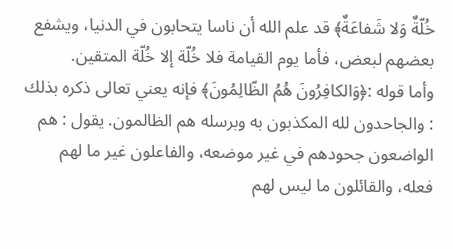خُلّةٌ وَلا شَفاعَةٌ﴾ قد علم الله أن ناسا يتحابون في الدنيا، ويشفع بعضهم لبعض، فأما يوم القيامة فلا خُلّة إلا خُلّة المتقين.
وأما قوله :﴿وَالكافِرُونَ هُمُ الظّالِمُونَ﴾ فإنه يعني تعالى ذكره بذلك : والجاحدون لله المكذبون به وبرسله هم الظالمون. يقول : هم الواضعون جحودهم في غير موضعه، والفاعلون غير ما لهم فعله، والقائلون ما ليس لهم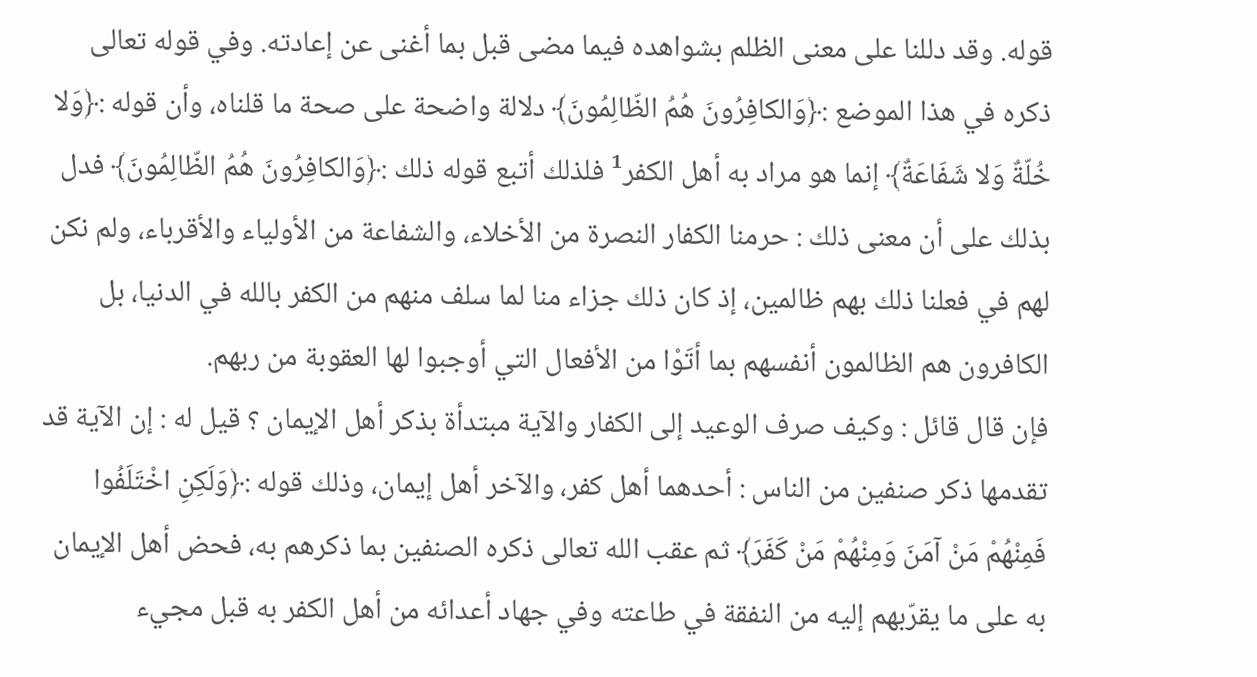قوله. وقد دللنا على معنى الظلم بشواهده فيما مضى قبل بما أغنى عن إعادته. وفي قوله تعالى ذكره في هذا الموضع :﴿وَالكافِرُونَ هُمُ الظّالِمُونَ﴾ دلالة واضحة على صحة ما قلناه، وأن قوله :﴿وَلا خُلّةٌ وَلا شَفَاعَةٌ﴾ إنما هو مراد به أهل الكفر¹ فلذلك أتبع قوله ذلك :﴿وَالكافِرُونَ هُمُ الظّالِمُونَ﴾ فدل بذلك على أن معنى ذلك : حرمنا الكفار النصرة من الأخلاء، والشفاعة من الأولياء والأقرباء، ولم نكن لهم في فعلنا ذلك بهم ظالمين، إذ كان ذلك جزاء منا لما سلف منهم من الكفر بالله في الدنيا، بل الكافرون هم الظالمون أنفسهم بما أتَوْا من الأفعال التي أوجبوا لها العقوبة من ربهم.
فإن قال قائل : وكيف صرف الوعيد إلى الكفار والآية مبتدأة بذكر أهل الإيمان ؟ قيل له : إن الآية قد تقدمها ذكر صنفين من الناس : أحدهما أهل كفر، والآخر أهل إيمان، وذلك قوله :﴿وَلَكِنِ اخْتَلَفُوا فَمِنْهُمْ مَنْ آمَنَ وَمِنْهُمْ مَنْ كَفَرَ﴾ ثم عقب الله تعالى ذكره الصنفين بما ذكرهم به، فحض أهل الإيمان به على ما يقرّبهم إليه من النفقة في طاعته وفي جهاد أعدائه من أهل الكفر به قبل مجيء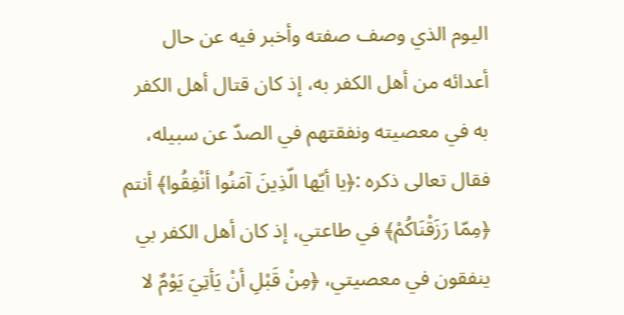اليوم الذي وصف صفته وأخبر فيه عن حال أعدائه من أهل الكفر به، إذ كان قتال أهل الكفر به في معصيته ونفقتهم في الصدّ عن سبيله، فقال تعالى ذكره :﴿يا أيّها الّذِينَ آمَنُوا أنْفِقُوا﴾ أنتم ﴿مِمّا رَزَقْنَاكُمْ﴾ في طاعتي، إذ كان أهل الكفر بي ينفقون في معصيتي، ﴿مِنْ قَبْلِ أنْ يَأتِيَ يَوْمٌ لا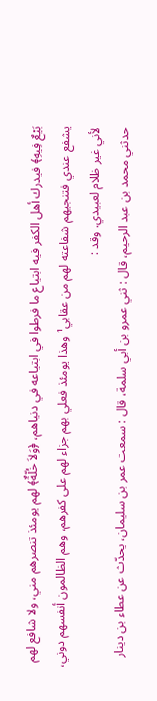بَيْعٌ فِيهِ﴾ فيدرك أهل الكفر فيه ابتياع ما فرطوا في ابتياعه في دنياهم، ﴿وَلاَ خُلّةٌ﴾ لهم يومئذ تنصرهم مني، ولا شافع لهم يشفع عندي فتنجيهم شفاعته لهم من عقابي¹ وهذا يومئذ فعلي بهم جزاء لهم على كفرهم، وهم الظالمون أنفسهم دوني، لأني غير ظلام لعبيدي. وقد :
حدثني محمد بن عبد الرحيم، قال : ثني عمرو بن أبي سلمة، قال : سمعت عمر بن سليمان، يحدّث عن عطاء بن دينار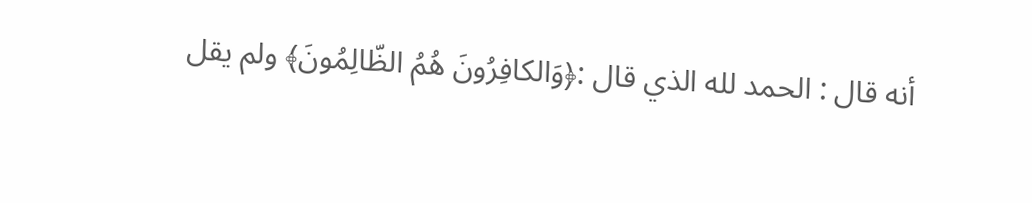أنه قال : الحمد لله الذي قال :﴿وَالكافِرُونَ هُمُ الظّالِمُونَ﴾ ولم يقل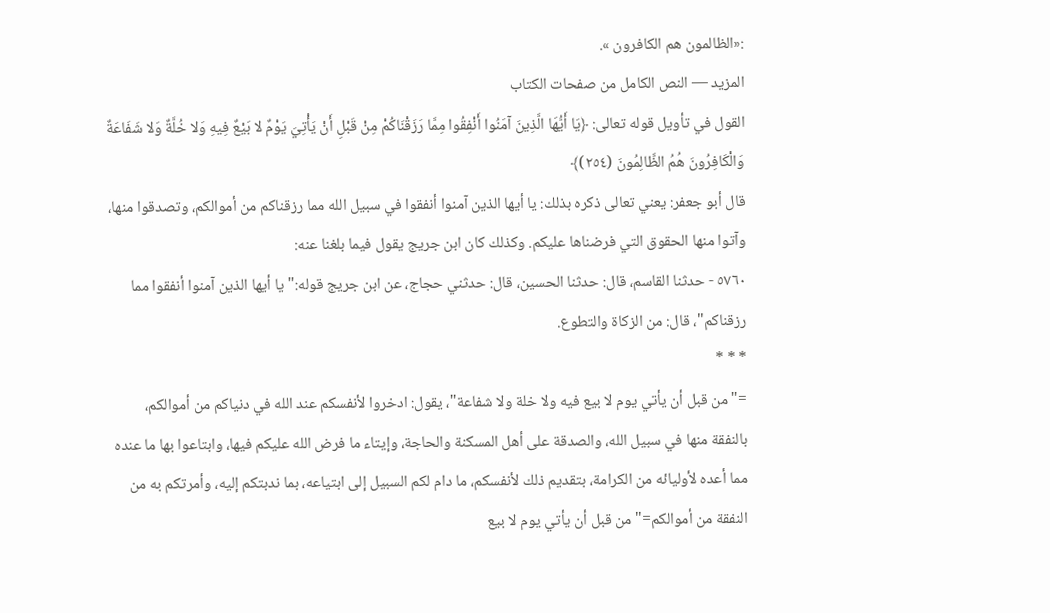:«الظالمون هم الكافرون ».
المزيد — النص الكامل من صفحات الكتاب
القول في تأويل قوله تعالى: ﴿يَا أَيُّهَا الَّذِينَ آمَنُوا أَنْفِقُوا مِمَّا رَزَقْنَاكُمْ مِنْ قَبْلِ أَنْ يَأْتِيَ يَوْمٌ لا بَيْعٌ فِيهِ وَلا خُلَّةٌ وَلا شَفَاعَةٌ وَالْكَافِرُونَ هُمُ الظَّالِمُونَ (٢٥٤)﴾
قال أبو جعفر: يعني تعالى ذكره بذلك: يا أيها الذين آمنوا أنفقوا في سبيل الله مما رزقناكم من أموالكم، وتصدقوا منها، وآتوا منها الحقوق التي فرضناها عليكم. وكذلك كان ابن جريج يقول فيما بلغنا عنه:
٥٧٦٠ - حدثنا القاسم، قال: حدثنا الحسين، قال: حدثني حجاج، عن ابن جريج قوله:"يا أيها الذين آمنوا أنفقوا مما رزقناكم"، قال: من الزكاة والتطوع.
* * *
="من قبل أن يأتي يوم لا بيع فيه ولا خلة ولا شفاعة"، يقول: ادخروا لأنفسكم عند الله في دنياكم من أموالكم، بالنفقة منها في سبيل الله، والصدقة على أهل المسكنة والحاجة، وإيتاء ما فرض الله عليكم فيها، وابتاعوا بها ما عنده مما أعده لأوليائه من الكرامة، بتقديم ذلك لأنفسكم، ما دام لكم السبيل إلى ابتياعه، بما ندبتكم إليه، وأمرتكم به من النفقة من أموالكم="من قبل أن يأتي يوم لا بيع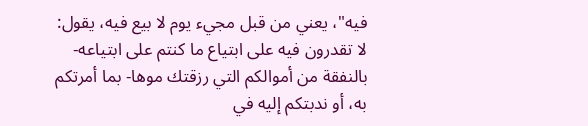فيه"، يعني من قبل مجيء يوم لا بيع فيه، يقول: لا تقدرون فيه على ابتياع ما كنتم على ابتياعه- بالنفقة من أموالكم التي رزقتك موها- بما أمرتكم به، أو ندبتكم إليه في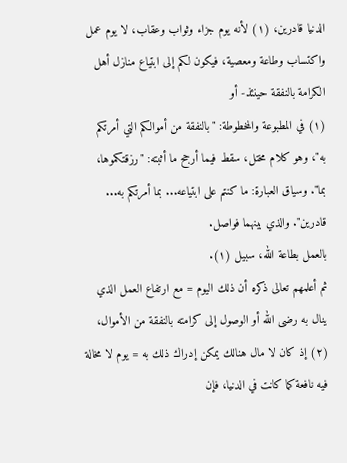الدنيا قادرين، (١) لأنه يوم جزاء وثواب وعقاب، لا يوم عمل واكتساب وطاعة ومعصية، فيكون لكم إلى ابتياع منازل أهل الكرامة بالنفقة حينئذ- أو
(١) في المطبوعة والمخطوطة: "بالنفقة من أموالكم التي أمرتكم به"، وهو كلام مختل، سقط فيما أرجح ما أثبته: "رزقتكموها، بما". وسياق العبارة: ما كنتم على ابتياعه... بما أمرتكم به... قادرين". والذي بينهما فواصل.
بالعمل بطاعة الله، سبيل (١).
ثم أعلمهم تعالى ذكره أن ذلك اليوم = مع ارتفاع العمل الذي ينال به رضى الله أو الوصول إلى كرامته بالنفقة من الأموال، (٢) إذ كان لا مال هنالك يمكن إدراك ذلك به = يوم لا مخالة فيه نافعة كما كانت في الدنيا، فإن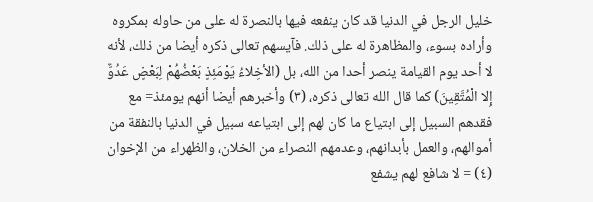خليل الرجل في الدنيا قد كان ينفعه فيها بالنصرة له على من حاوله بمكروه وأراده بسوء، والمظاهرة له على ذلك. فآيسهم تعالى ذكره أيضا من ذلك، لأنه لا أحد يوم القيامة ينصر أحدا من الله، بل (الأخِلاءُ يَوْمَئِذٍ بَعْضُهُمْ لِبَعْضٍ عَدُوٌّ إِلا الْمُتَّقِينَ) كما قال الله تعالى ذكره، (٣) وأخبرهم أيضا أنهم يومئذ= مع فقدهم السبيل إلى ابتياع ما كان لهم إلى ابتياعه سبيل في الدنيا بالنفقة من أموالهم، والعمل بأبدانهم، وعدمهم النصراء من الخلان، والظهراء من الإخوان (٤) = لا شافع لهم يشفع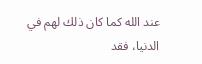عند الله كما كان ذلك لهم في الدنيا، فقد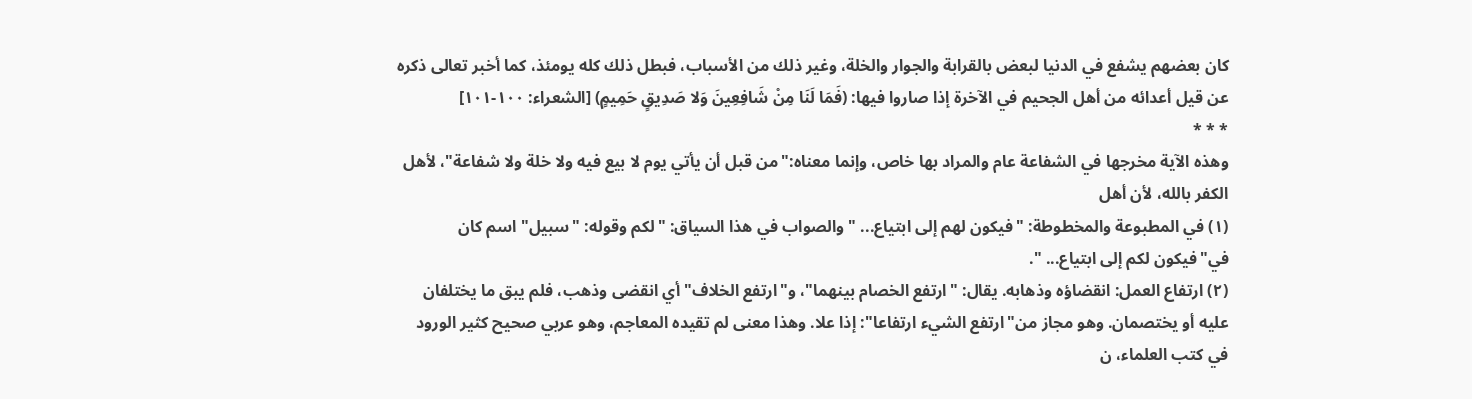كان بعضهم يشفع في الدنيا لبعض بالقرابة والجوار والخلة، وغير ذلك من الأسباب، فبطل ذلك كله يومئذ، كما أخبر تعالى ذكره عن قيل أعدائه من أهل الجحيم في الآخرة إذا صاروا فيها: (فَمَا لَنَا مِنْ شَافِعِينَ وَلا صَدِيقٍ حَمِيمٍ) [الشعراء: ١٠٠-١٠١]
* * *
وهذه الآية مخرجها في الشفاعة عام والمراد بها خاص، وإنما معناه:"من قبل أن يأتي يوم لا بيع فيه ولا خلة ولا شفاعة"، لأهل الكفر بالله، لأن أهل
(١) في المطبوعة والمخطوطة: "فيكون لهم إلى ابتياع... " والصواب في هذا السياق: "لكم وقوله: "سبيل" اسم كان في"فيكون لكم إلى ابتياع... ".
(٢) ارتفاع العمل: انقضاؤه وذهابه. يقال: "ارتفع الخصام بينهما"، و"ارتفع الخلاف" أي انقضى وذهب، فلم يبق ما يختلفان عليه أو يختصمان. وهو مجاز من"ارتفع الشيء ارتفاعا": إذا علا. وهذا معنى لم تقيده المعاجم، وهو عربي صحيح كثير الورود في كتب العلماء، ن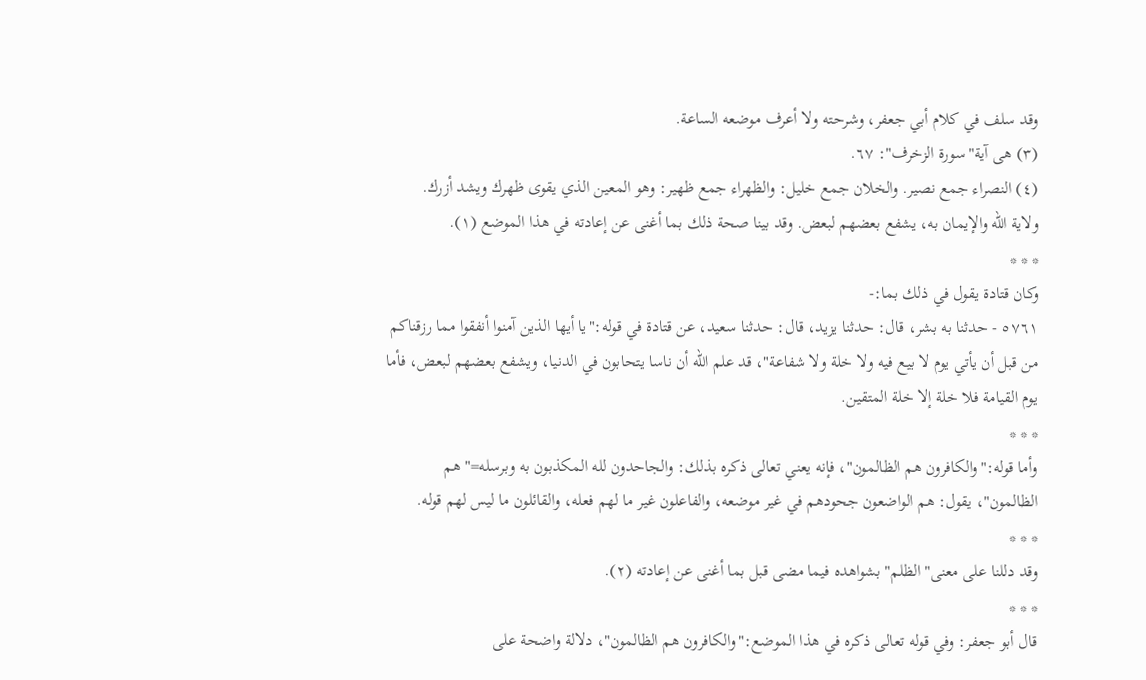وقد سلف في كلام أبي جعفر، وشرحته ولا أعرف موضعه الساعة.
(٣) هى آية"سورة الزخرف": ٦٧.
(٤) النصراء جمع نصير. والخلان جمع خليل: والظهراء جمع ظهير: وهو المعين الذي يقوى ظهرك ويشد أزرك.
ولاية الله والإيمان به، يشفع بعضهم لبعض. وقد بينا صحة ذلك بما أغنى عن إعادته في هذا الموضع (١).
* * *
وكان قتادة يقول في ذلك بما:-
٥٧٦١ - حدثنا به بشر، قال: حدثنا يزيد، قال: حدثنا سعيد، عن قتادة في قوله:"يا أيها الذين آمنوا أنفقوا مما رزقناكم من قبل أن يأتي يوم لا بيع فيه ولا خلة ولا شفاعة"، قد علم الله أن ناسا يتحابون في الدنيا، ويشفع بعضهم لبعض، فأما يوم القيامة فلا خلة إلا خلة المتقين.
* * *
وأما قوله:"والكافرون هم الظالمون"، فإنه يعني تعالى ذكره بذلك: والجاحدون لله المكذبون به وبرسله="هم الظالمون"، يقول: هم الواضعون جحودهم في غير موضعه، والفاعلون غير ما لهم فعله، والقائلون ما ليس لهم قوله.
* * *
وقد دللنا على معنى"الظلم" بشواهده فيما مضى قبل بما أغنى عن إعادته (٢).
* * *
قال أبو جعفر: وفي قوله تعالى ذكره في هذا الموضع:"والكافرون هم الظالمون"، دلالة واضحة على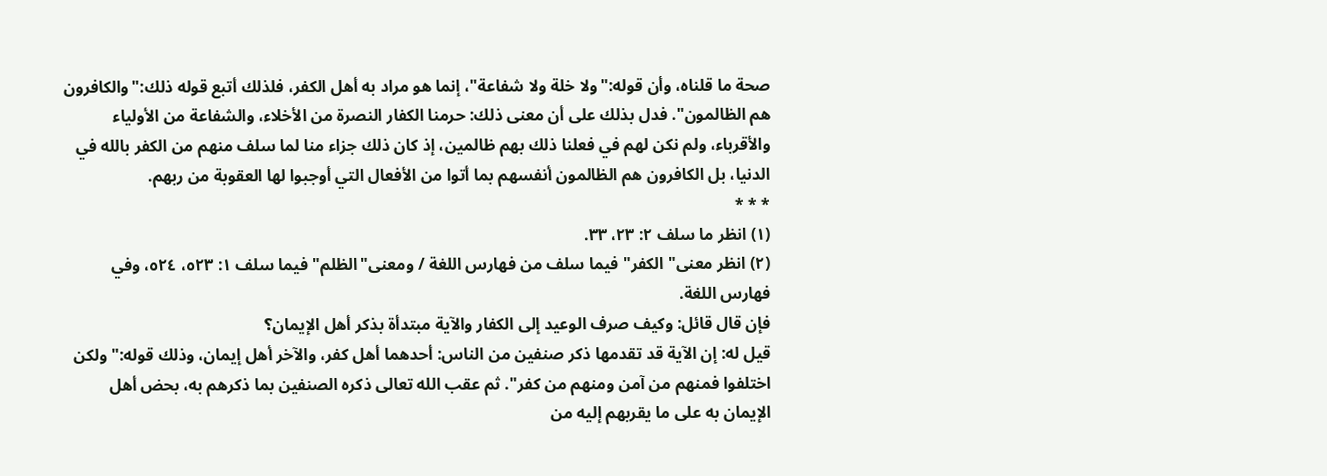صحة ما قلناه، وأن قوله:"ولا خلة ولا شفاعة"، إنما هو مراد به أهل الكفر، فلذلك أتبع قوله ذلك:"والكافرون هم الظالمون". فدل بذلك على أن معنى ذلك: حرمنا الكفار النصرة من الأخلاء، والشفاعة من الأولياء والأقرباء، ولم نكن لهم في فعلنا ذلك بهم ظالمين، إذ كان ذلك جزاء منا لما سلف منهم من الكفر بالله في الدنيا، بل الكافرون هم الظالمون أنفسهم بما أتوا من الأفعال التي أوجبوا لها العقوبة من ربهم.
* * *
(١) انظر ما سلف ٢: ٢٣، ٣٣.
(٢) انظر معنى"الكفر" فيما سلف من فهارس اللغة / ومعنى"الظلم" فيما سلف ١: ٥٢٣، ٥٢٤، وفي فهارس اللغة.
فإن قال قائل: وكيف صرف الوعيد إلى الكفار والآية مبتدأة بذكر أهل الإيمان؟
قيل له: إن الآية قد تقدمها ذكر صنفين من الناس: أحدهما أهل كفر، والآخر أهل إيمان، وذلك قوله:"ولكن اختلفوا فمنهم من آمن ومنهم من كفر". ثم عقب الله تعالى ذكره الصنفين بما ذكرهم به، بحض أهل الإيمان به على ما يقربهم إليه من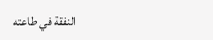النفقة في طاعته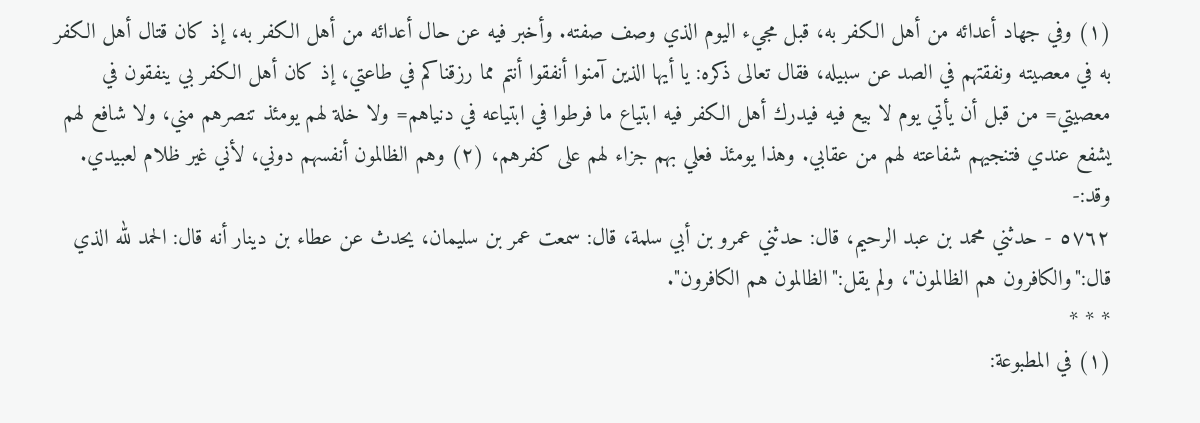(١) وفي جهاد أعدائه من أهل الكفر به، قبل مجيء اليوم الذي وصف صفته. وأخبر فيه عن حال أعدائه من أهل الكفر به، إذ كان قتال أهل الكفر به في معصيته ونفقتهم في الصد عن سبيله، فقال تعالى ذكره: يا أيها الذين آمنوا أنفقوا أنتم مما رزقناكم في طاعتي، إذ كان أهل الكفر بي ينفقون في معصيتي= من قبل أن يأتي يوم لا بيع فيه فيدرك أهل الكفر فيه ابتياع ما فرطوا في ابتياعه في دنياهم= ولا خلة لهم يومئذ تنصرهم مني، ولا شافع لهم يشفع عندي فتنجيهم شفاعته لهم من عقابي. وهذا يومئذ فعلي بهم جزاء لهم على كفرهم، (٢) وهم الظالمون أنفسهم دوني، لأني غير ظلام لعبيدي. وقد:-
٥٧٦٢ - حدثني محمد بن عبد الرحيم، قال: حدثني عمرو بن أبي سلمة، قال: سمعت عمر بن سليمان، يحدث عن عطاء بن دينار أنه قال: الحمد لله الذي قال:"والكافرون هم الظالمون"، ولم يقل:"الظالمون هم الكافرون".
* * *
(١) في المطبوعة: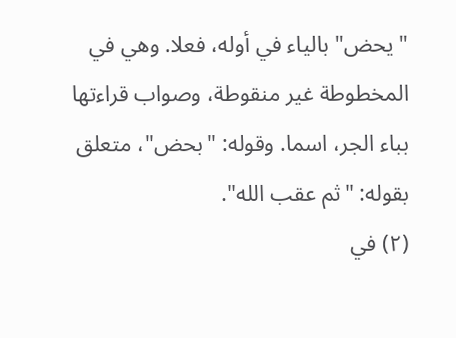"يحض" بالياء في أوله، فعلا. وهي في المخطوطة غير منقوطة، وصواب قراءتها بباء الجر، اسما. وقوله: "بحض"، متعلق بقوله: "ثم عقب الله".
(٢) في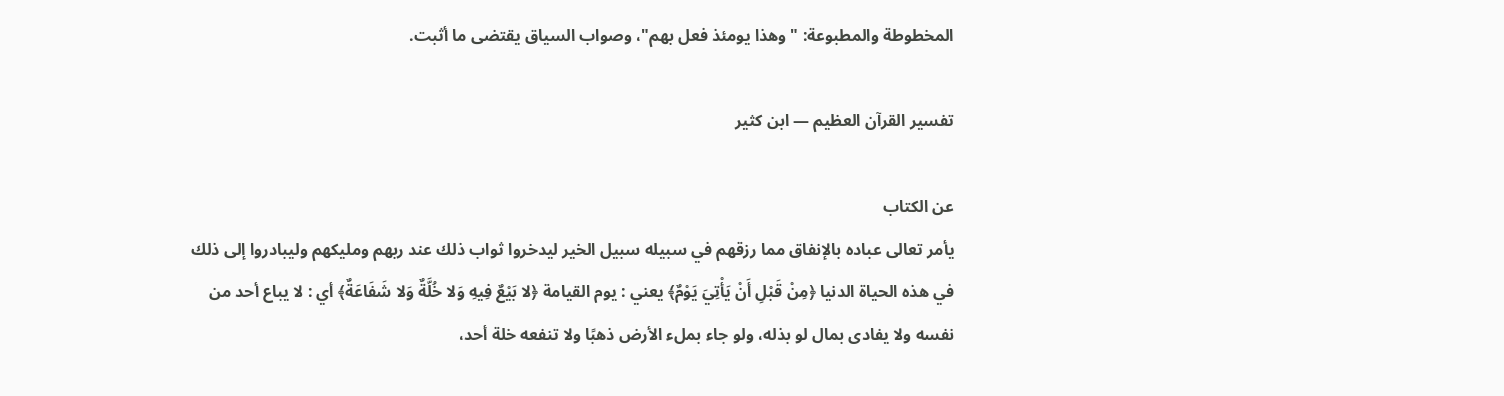المخطوطة والمطبوعة: "وهذا يومئذ فعل بهم"، وصواب السياق يقتضى ما أثبت.

تفسير القرآن العظيم — ابن كثير

عن الكتاب
يأمر تعالى عباده بالإنفاق مما رزقهم في سبيله سبيل الخير ليدخروا ثواب ذلك عند ربهم ومليكهم وليبادروا إلى ذلك في هذه الحياة الدنيا ﴿مِنْ قَبْلِ أَنْ يَأْتِيَ يَوْمٌ﴾ يعني : يوم القيامة ﴿لا بَيْعٌ فِيهِ وَلا خُلَّةٌ وَلا شَفَاعَةٌ﴾ أي : لا يباع أحد من نفسه ولا يفادى بمال لو بذله، ولو جاء بملء الأرض ذهبًا ولا تنفعه خلة أحد،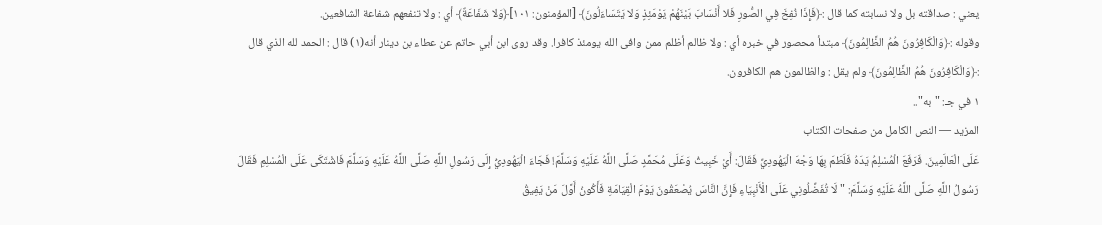يعني : صداقته بل ولا نسابته كما قال :﴿فَإِذَا نُفِخَ فِي الصُّورِ فَلا أَنْسَابَ بَيْنَهُمْ يَوْمَئِذٍ وَلا يَتَسَاءَلُونَ﴾ [المؤمنون: ١٠١]﴿وَلا شَفَاعَةٌ﴾ أي : ولا تنفعهم شفاعة الشافعين.
وقوله :﴿وَالْكَافِرُونَ هُمُ الظَّالِمُونَ﴾ مبتدأ محصور في خبره أي : ولا ظالم أظلم ممن وافى الله يومئذ كافرا. وقد روى ابن أبي حاتم عن عطاء بن دينار أنه(١) قال : الحمد لله الذي قال :﴿وَالْكَافِرُونَ هُمُ الظَّالِمُونَ﴾ ولم يقل : والظالمون هم الكافرون.
١ في جـ: "به"..
المزيد — النص الكامل من صفحات الكتاب
عَلَى الْعَالَمِينَ. فَرَفَعَ الْمُسْلِمُ يَدَهُ فَلَطَمَ بِهَا وَجْهَ الْيَهُودِيِّ فَقَالَ: أَيْ خَبِيثُ وَعَلَى مُحَمَّدٍ صَلَّى اللَّهُ عَلَيْهِ وَسَلَّمَ! فَجَاءَ الْيَهُودِيُّ إِلَى رَسُولِ اللَّهِ صَلَّى اللَّهُ عَلَيْهِ وَسَلَّمَ فَاشْتَكَى عَلَى الْمُسْلِمِ فَقَالَ رَسُولُ اللَّهِ صَلَّى اللَّهُ عَلَيْهِ وَسَلَّمَ: "لَا تُفَضِّلُونِي عَلَى الْأَنْبِيَاءِ فَإِنَّ النَّاسَ يُصْعَقُونَ يَوْمَ الْقِيَامَةِ فَأَكُونُ أَوَّلَ مَنْ يَفِيقُ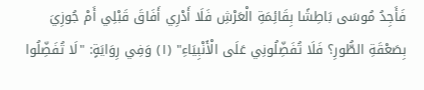فَأَجِدُ مُوسَى بَاطِشًا بِقَائِمَةِ الْعَرْشِ فَلَا أَدْرِي أَفَاقَ قَبْلِي أَمْ جُوزِيَ بِصَعْقَةِ الطُّورِ؟ فَلَا تُفَضِّلُونِي عَلَى الْأَنْبِيَاءِ" (١) وَفِي رِوَايَةٍ: "لَا تُفَضِّلُوا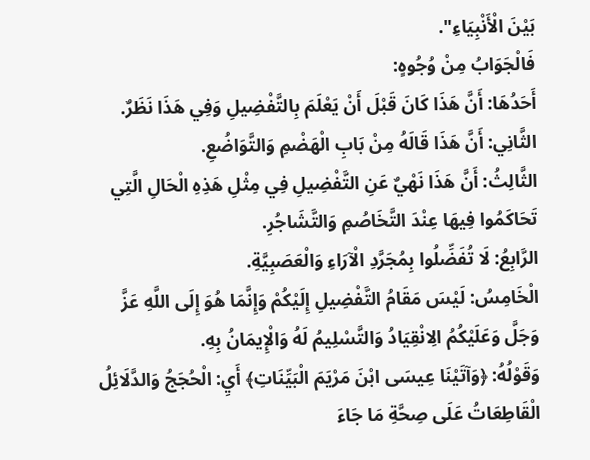بَيْنَ الْأَنْبِيَاءِ".
فَالْجَوَابُ مِنْ وُجُوهٍ:
أَحَدُهَا: أَنَّ هَذَا كَانَ قَبْلَ أَنْ يَعْلَمَ بِالتَّفْضِيلِ وَفِي هَذَا نَظَرٌ.
الثَّانِي: أَنَّ هَذَا قَالَهُ مِنْ بَابِ الْهَضْمِ وَالتَّوَاضُعِ.
الثَّالِثُ: أَنَّ هَذَا نَهْيٌ عَنِ التَّفْضِيلِ فِي مِثْلِ هَذِهِ الْحَالِ الَّتِي تَحَاكَمُوا فِيهَا عِنْدَ التَّخَاصُمِ وَالتَّشَاجُرِ.
الرَّابِعُ: لَا تُفَضِّلُوا بِمُجَرَّدِ الْآرَاءِ وَالْعَصَبِيَّةِ.
الْخَامِسُ: لَيْسَ مَقَامُ التَّفْضِيلِ إِلَيْكُمْ وَإِنَّمَا هُوَ إِلَى اللَّهِ عَزَّ وَجَلَّ وَعَلَيْكُمُ الِانْقِيَادُ وَالتَّسْلِيمُ لَهُ وَالْإِيمَانُ بِهِ.
وَقَوْلُهُ: ﴿وَآتَيْنَا عِيسَى ابْنَ مَرْيَمَ الْبَيِّنَاتِ﴾ أَيِ: الْحُجَجُ وَالدَّلَائِلُ الْقَاطِعَاتُ عَلَى صِحَّةِ مَا جَاءَ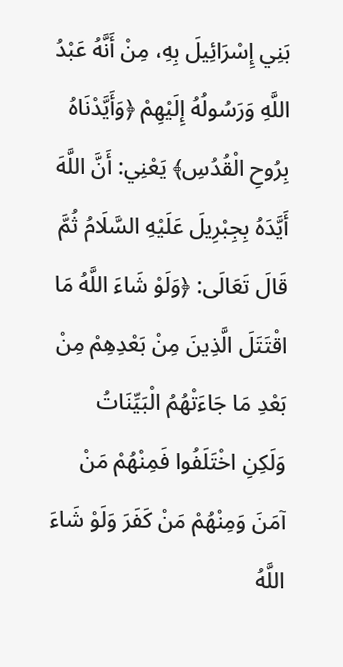بَنِي إِسْرَائِيلَ بِهِ، مِنْ أَنَّهُ عَبْدُ اللَّهِ وَرَسُولُهُ إِلَيْهِمْ ﴿وَأَيَّدْنَاهُ بِرُوحِ الْقُدُسِ﴾ يَعْنِي: أَنَّ اللَّهَ أَيَّدَهُ بِجِبْرِيلَ عَلَيْهِ السَّلَامُ ثُمَّ قَالَ تَعَالَى: ﴿وَلَوْ شَاءَ اللَّهُ مَا اقْتَتَلَ الَّذِينَ مِنْ بَعْدِهِمْ مِنْ بَعْدِ مَا جَاءَتْهُمُ الْبَيِّنَاتُ وَلَكِنِ اخْتَلَفُوا فَمِنْهُمْ مَنْ آمَنَ وَمِنْهُمْ مَنْ كَفَرَ وَلَوْ شَاءَ اللَّهُ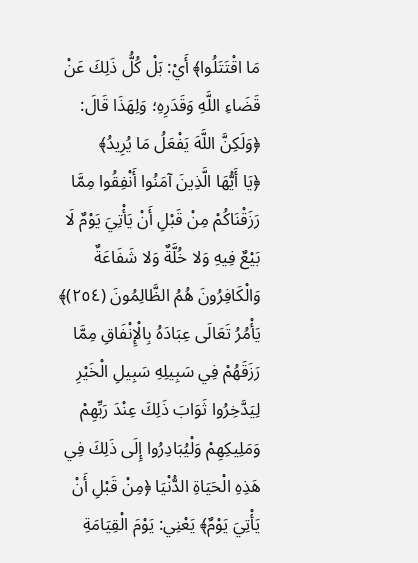مَا اقْتَتَلُوا﴾ أَيْ: بَلْ كُلُّ ذَلِكَ عَنْ قَضَاءِ اللَّهِ وَقَدَرِهِ؛ وَلِهَذَا قَالَ: ﴿وَلَكِنَّ اللَّهَ يَفْعَلُ مَا يُرِيدُ﴾
﴿يَا أَيُّهَا الَّذِينَ آمَنُوا أَنْفِقُوا مِمَّا رَزَقْنَاكُمْ مِنْ قَبْلِ أَنْ يَأْتِيَ يَوْمٌ لَا بَيْعٌ فِيهِ وَلا خُلَّةٌ وَلا شَفَاعَةٌ وَالْكَافِرُونَ هُمُ الظَّالِمُونَ (٢٥٤)﴾
يَأْمُرُ تَعَالَى عِبَادَهُ بِالْإِنْفَاقِ مِمَّا رَزَقَهُمْ فِي سَبِيلِهِ سَبِيلِ الْخَيْرِ لِيَدَّخِرُوا ثَوَابَ ذَلِكَ عِنْدَ رَبِّهِمْ وَمَلِيكِهِمْ وَلْيُبَادِرُوا إِلَى ذَلِكَ فِي هَذِهِ الْحَيَاةِ الدُّنْيَا ﴿مِنْ قَبْلِ أَنْ يَأْتِيَ يَوْمٌ﴾ يَعْنِي: يَوْمَ الْقِيَامَةِ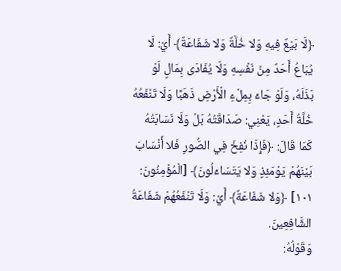﴿لَا بَيْعٌ فِيهِ وَلا خُلَّةٌ وَلا شَفَاعَةٌ﴾ أَيْ: لَا يُبَاعُ أَحَدٌ مِنْ نَفْسِهِ وَلَا يُفَادَى بِمَالٍ لَوْ بَذَلَهُ، وَلَوْ جَاءَ بِمِلْءِ الْأَرْضِ ذَهَبًا وَلَا تَنْفَعُهُ خُلَّةُ أَحَدٍ، يَعْنِي: صَدَاقَتُهُ بَلْ وَلَا نَسَابَتُهُ كَمَا قَالَ: ﴿فَإِذَا نُفِخَ فِي الصُّورِ فَلا أَنْسَابَ بَيْنَهُمْ يَوْمَئِذٍ وَلا يَتَسَاءَلُونَ﴾ [الْمُؤْمِنُونَ: ١٠١] ﴿وَلا شَفَاعَةٌ﴾ أَيْ: وَلَا تَنْفَعُهُمْ شَفَاعَةُ الشَّافِعِينَ.
وَقَوْلُهُ: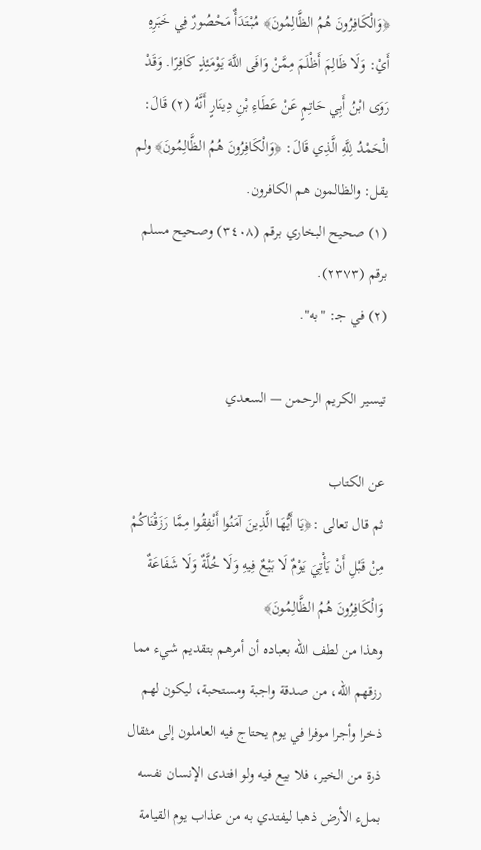﴿وَالْكَافِرُونَ هُمُ الظَّالِمُونَ﴾ مُبْتَدَأٌ مَحْصُورٌ فِي خَبَرِهِ أَيْ: وَلَا ظَالِمَ أَظْلَمَ مِمَّنْ وَافَى اللَّهَ يَوْمَئِذٍ كَافِرًا. وَقَدْ رَوَى ابْنُ أَبِي حَاتِمٍ عَنْ عَطَاءِ بْنِ دِينَارٍ أَنَّهُ (٢) قَالَ: الْحَمْدُ لِلَّهِ الَّذِي قَالَ: ﴿وَالْكَافِرُونَ هُمُ الظَّالِمُونَ﴾ ولم يقل: والظالمون هم الكافرون.
(١) صحيح البخاري برقم (٣٤٠٨) وصحيح مسلم برقم (٢٣٧٣).
(٢) في جـ: "به".

تيسير الكريم الرحمن — السعدي

عن الكتاب
ثم قال تعالى :﴿يَا أَيُّهَا الَّذِينَ آمَنُوا أَنْفِقُوا مِمَّا رَزَقْنَاكُمْ مِنْ قَبْلِ أَنْ يَأْتِيَ يَوْمٌ لَا بَيْعٌ فِيهِ وَلَا خُلَّةٌ وَلَا شَفَاعَةٌ وَالْكَافِرُونَ هُمُ الظَّالِمُونَ﴾
وهذا من لطف الله بعباده أن أمرهم بتقديم شيء مما رزقهم الله، من صدقة واجبة ومستحبة، ليكون لهم ذخرا وأجرا موفرا في يوم يحتاج فيه العاملون إلى مثقال ذرة من الخير، فلا بيع فيه ولو افتدى الإنسان نفسه بملء الأرض ذهبا ليفتدي به من عذاب يوم القيامة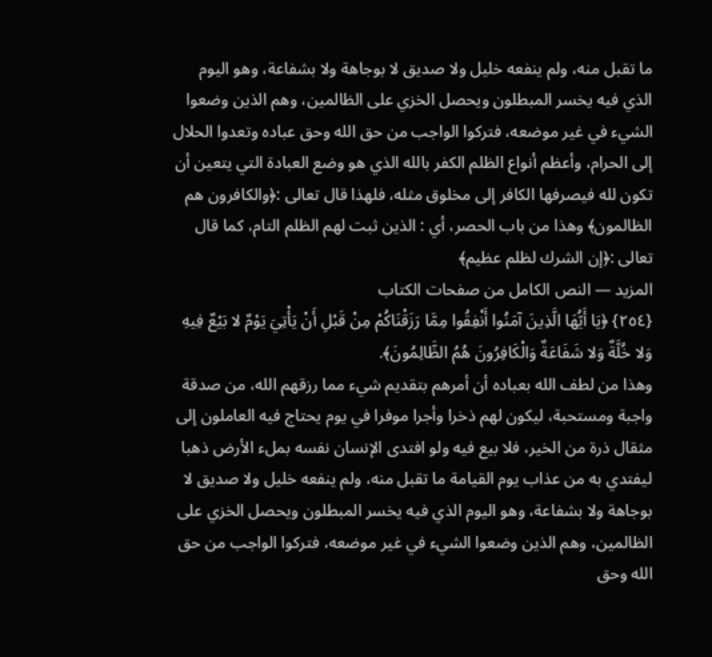ما تقبل منه، ولم ينفعه خليل ولا صديق لا بوجاهة ولا بشفاعة، وهو اليوم الذي فيه يخسر المبطلون ويحصل الخزي على الظالمين، وهم الذين وضعوا الشيء في غير موضعه، فتركوا الواجب من حق الله وحق عباده وتعدوا الحلال إلى الحرام، وأعظم أنواع الظلم الكفر بالله الذي هو وضع العبادة التي يتعين أن تكون لله فيصرفها الكافر إلى مخلوق مثله، فلهذا قال تعالى :﴿والكافرون هم الظالمون﴾ وهذا من باب الحصر، أي : الذين ثبت لهم الظلم التام، كما قال تعالى :﴿إن الشرك لظلم عظيم﴾
المزيد — النص الكامل من صفحات الكتاب
{٢٥٤} ﴿يَا أَيُّهَا الَّذِينَ آمَنُوا أَنْفِقُوا مِمَّا رَزَقْنَاكُمْ مِنْ قَبْلِ أَنْ يَأْتِيَ يَوْمٌ لا بَيْعٌ فِيهِ وَلا خُلَّةٌ وَلا شَفَاعَةٌ وَالْكَافِرُونَ هُمُ الظَّالِمُونَ﴾.
وهذا من لطف الله بعباده أن أمرهم بتقديم شيء مما رزقهم الله، من صدقة واجبة ومستحبة، ليكون لهم ذخرا وأجرا موفرا في يوم يحتاج فيه العاملون إلى مثقال ذرة من الخير، فلا بيع فيه ولو افتدى الإنسان نفسه بملء الأرض ذهبا ليفتدي به من عذاب يوم القيامة ما تقبل منه، ولم ينفعه خليل ولا صديق لا بوجاهة ولا بشفاعة، وهو اليوم الذي فيه يخسر المبطلون ويحصل الخزي على الظالمين، وهم الذين وضعوا الشيء في غير موضعه، فتركوا الواجب من حق الله وحق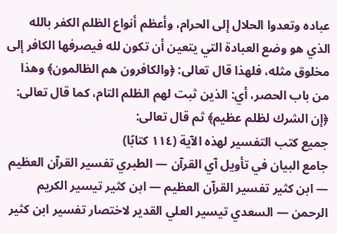عباده وتعدوا الحلال إلى الحرام، وأعظم أنواع الظلم الكفر بالله الذي هو وضع العبادة التي يتعين أن تكون لله فيصرفها الكافر إلى مخلوق مثله، فلهذا قال تعالى: ﴿والكافرون هم الظالمون﴾ وهذا من باب الحصر، أي: الذين ثبت لهم الظلم التام، كما قال تعالى: ﴿إن الشرك لظلم عظيم﴾ ثم قال تعالى:
جميع كتب التفسير لهذه الآية (١١٤ كتابًا)
جامع البيان في تأويل آي القرآن — الطبري تفسير القرآن العظيم — ابن كثير تفسير القرآن العظيم — ابن كثير تيسير الكريم الرحمن — السعدي تيسير العلي القدير لاختصار تفسير ابن كثير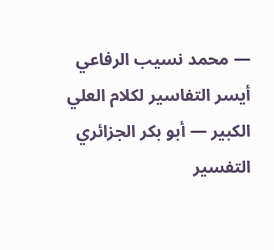— محمد نسيب الرفاعي أيسر التفاسير لكلام العلي الكبير — أبو بكر الجزائري التفسير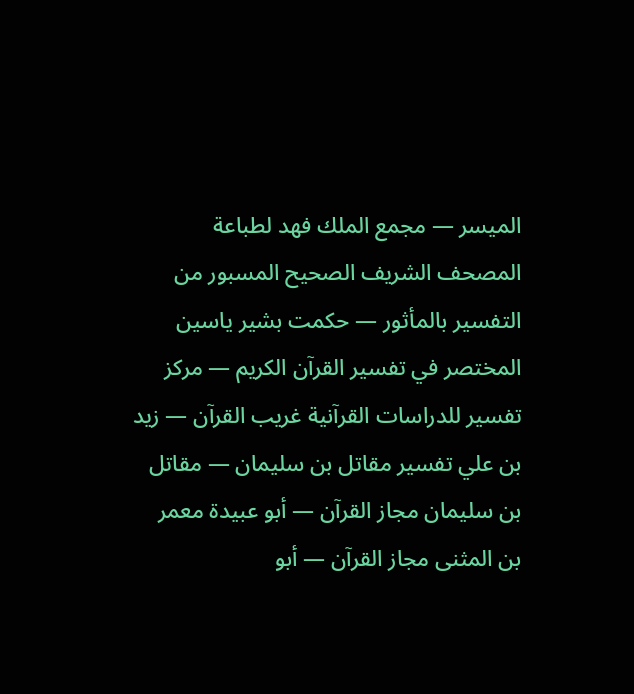الميسر — مجمع الملك فهد لطباعة المصحف الشريف الصحيح المسبور من التفسير بالمأثور — حكمت بشير ياسين المختصر في تفسير القرآن الكريم — مركز تفسير للدراسات القرآنية غريب القرآن — زيد بن علي تفسير مقاتل بن سليمان — مقاتل بن سليمان مجاز القرآن — أبو عبيدة معمر بن المثنى مجاز القرآن — أبو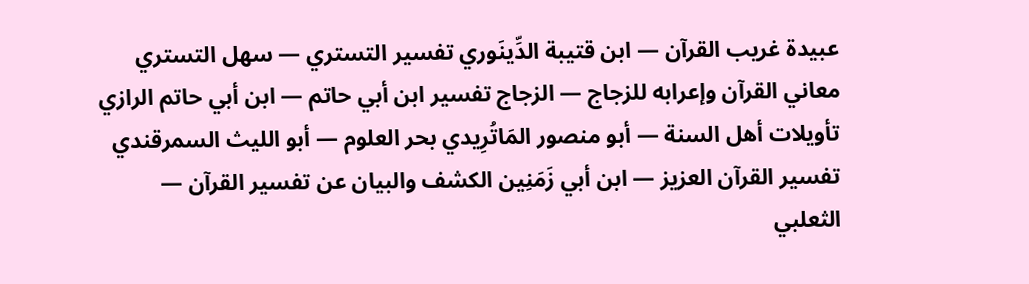عبيدة غريب القرآن — ابن قتيبة الدِّينَوري تفسير التستري — سهل التستري معاني القرآن وإعرابه للزجاج — الزجاج تفسير ابن أبي حاتم — ابن أبي حاتم الرازي تأويلات أهل السنة — أبو منصور المَاتُرِيدي بحر العلوم — أبو الليث السمرقندي تفسير القرآن العزيز — ابن أبي زَمَنِين الكشف والبيان عن تفسير القرآن — الثعلبي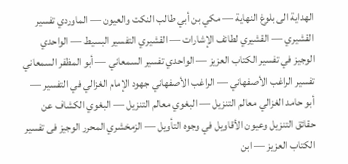الهداية الى بلوغ النهاية — مكي بن أبي طالب النكت والعيون — الماوردي تفسير القشيري — القشيري لطائف الإشارات — القشيري التفسير البسيط — الواحدي الوجيز في تفسير الكتاب العزيز — الواحدي تفسير السمعاني — أبو المظفر السمعاني تفسير الراغب الأصفهاني — الراغب الأصفهاني جهود الإمام الغزالي في التفسير — أبو حامد الغزالي معالم التنزيل — البغوي معالم التنزيل — البغوي الكشاف عن حقائق التنزيل وعيون الأقاويل في وجوه التأويل — الزمخشري المحرر الوجيز فى تفسير الكتاب العزيز — ابن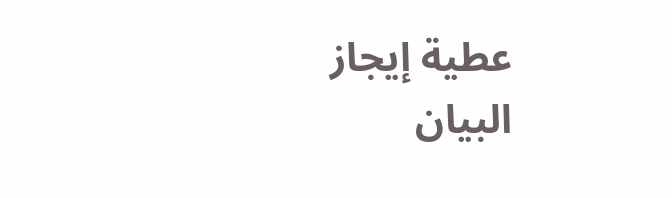عطية إيجاز البيان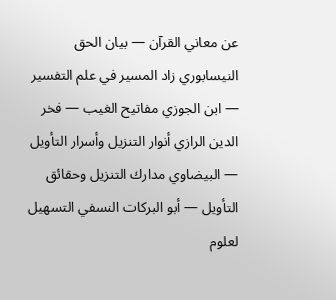عن معاني القرآن — بيان الحق النيسابوري زاد المسير في علم التفسير — ابن الجوزي مفاتيح الغيب — فخر الدين الرازي أنوار التنزيل وأسرار التأويل — البيضاوي مدارك التنزيل وحقائق التأويل — أبو البركات النسفي التسهيل لعلوم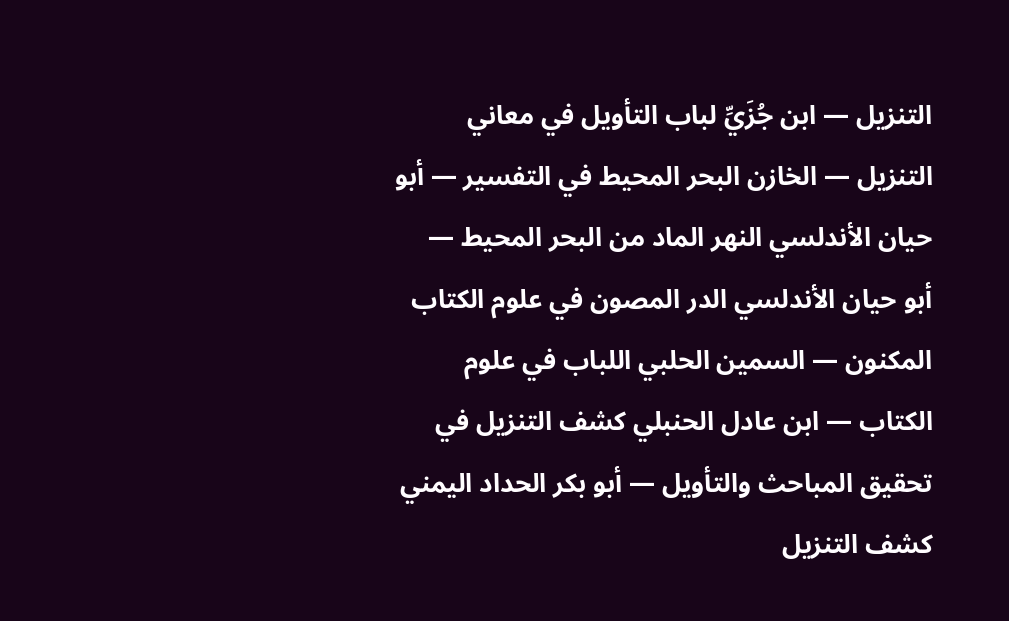التنزيل — ابن جُزَيِّ لباب التأويل في معاني التنزيل — الخازن البحر المحيط في التفسير — أبو حيان الأندلسي النهر الماد من البحر المحيط — أبو حيان الأندلسي الدر المصون في علوم الكتاب المكنون — السمين الحلبي اللباب في علوم الكتاب — ابن عادل الحنبلي كشف التنزيل في تحقيق المباحث والتأويل — أبو بكر الحداد اليمني كشف التنزيل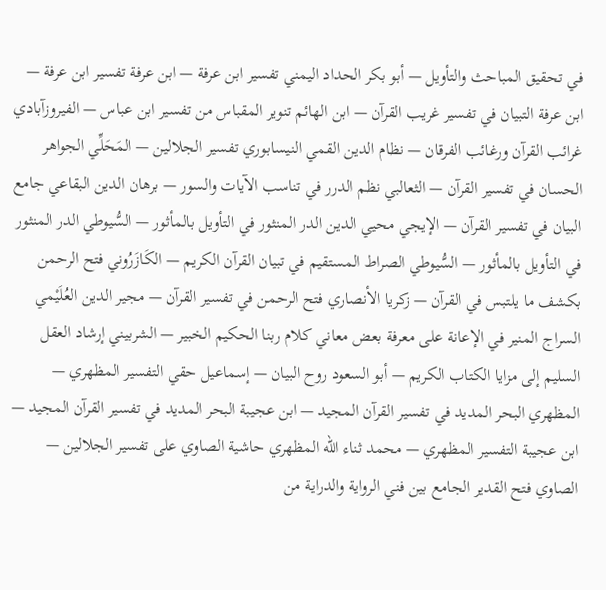في تحقيق المباحث والتأويل — أبو بكر الحداد اليمني تفسير ابن عرفة — ابن عرفة تفسير ابن عرفة — ابن عرفة التبيان في تفسير غريب القرآن — ابن الهائم تنوير المقباس من تفسير ابن عباس — الفيروزآبادي غرائب القرآن ورغائب الفرقان — نظام الدين القمي النيسابوري تفسير الجلالين — المَحَلِّي الجواهر الحسان في تفسير القرآن — الثعالبي نظم الدرر في تناسب الآيات والسور — برهان الدين البقاعي جامع البيان في تفسير القرآن — الإيجي محيي الدين الدر المنثور في التأويل بالمأثور — السُّيوطي الدر المنثور في التأويل بالمأثور — السُّيوطي الصراط المستقيم في تبيان القرآن الكريم — الكَازَرُوني فتح الرحمن بكشف ما يلتبس في القرآن — زكريا الأنصاري فتح الرحمن في تفسير القرآن — مجير الدين العُلَيْمي السراج المنير في الإعانة على معرفة بعض معاني كلام ربنا الحكيم الخبير — الشربيني إرشاد العقل السليم إلى مزايا الكتاب الكريم — أبو السعود روح البيان — إسماعيل حقي التفسير المظهري — المظهري البحر المديد في تفسير القرآن المجيد — ابن عجيبة البحر المديد في تفسير القرآن المجيد — ابن عجيبة التفسير المظهري — محمد ثناء الله المظهري حاشية الصاوي على تفسير الجلالين — الصاوي فتح القدير الجامع بين فني الرواية والدراية من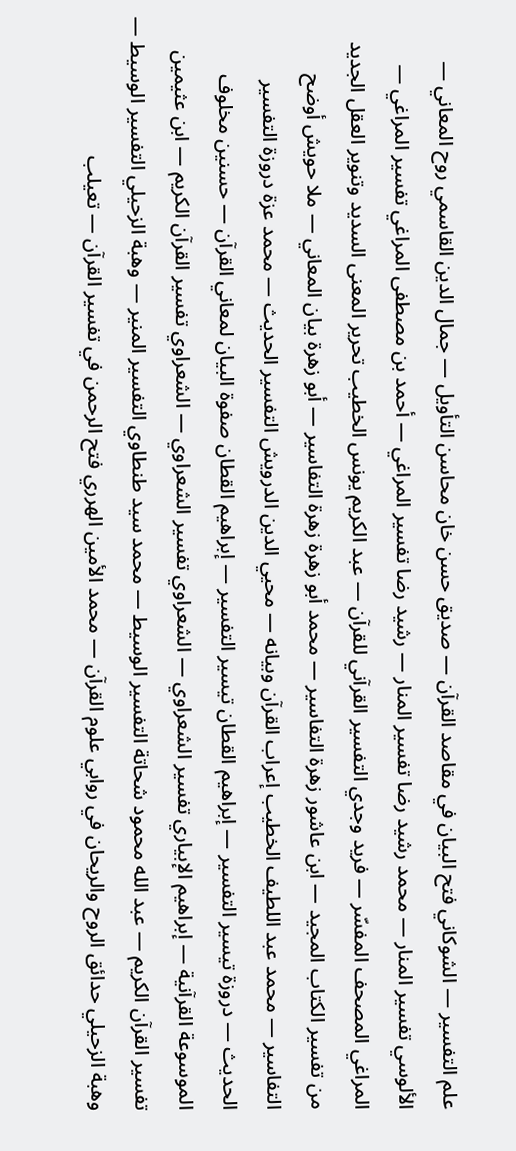علم التفسير — الشوكاني فتح البيان في مقاصد القرآن — صديق حسن خان محاسن التأويل — جمال الدين القاسمي روح المعاني — الألوسي تفسير المنار — محمد رشيد رضا تفسير المنار — رشيد رضا تفسير المراغي — أحمد بن مصطفى المراغي تفسير المراغي — المراغي المصحف المفسّر — فريد وجدي التفسير القرآني للقرآن — عبد الكريم يونس الخطيب تحرير المعنى السديد وتنوير العقل الجديد من تفسير الكتاب المجيد — ابن عاشور زهرة التفاسير — محمد أبو زهرة زهرة التفاسير — أبو زهرة بيان المعاني — ملا حويش أوضح التفاسير — محمد عبد اللطيف الخطيب إعراب القرآن وبيانه — محيي الدين الدرويش التفسير الحديث — محمد عزة دروزة التفسير الحديث — دروزة تيسير التفسير — إبراهيم القطان تيسير التفسير — إبراهيم القطان صفوة البيان لمعاني القرآن — حسنين مخلوف الموسوعة القرآنية — إبراهيم الإبياري تفسير الشعراوي — الشعراوي تفسير الشعراوي — الشعراوي تفسير القرآن الكريم — ابن عثيمين تفسير القرآن الكريم — عبد الله محمود شحاتة التفسير الوسيط — محمد سيد طنطاوي التفسير المنير — وهبة الزحيلي التفسير الوسيط — وهبة الزحيلي حدائق الروح والريحان في روابي علوم القرآن — محمد الأمين الهرري فتح الرحمن في تفسير القرآن — تعيلب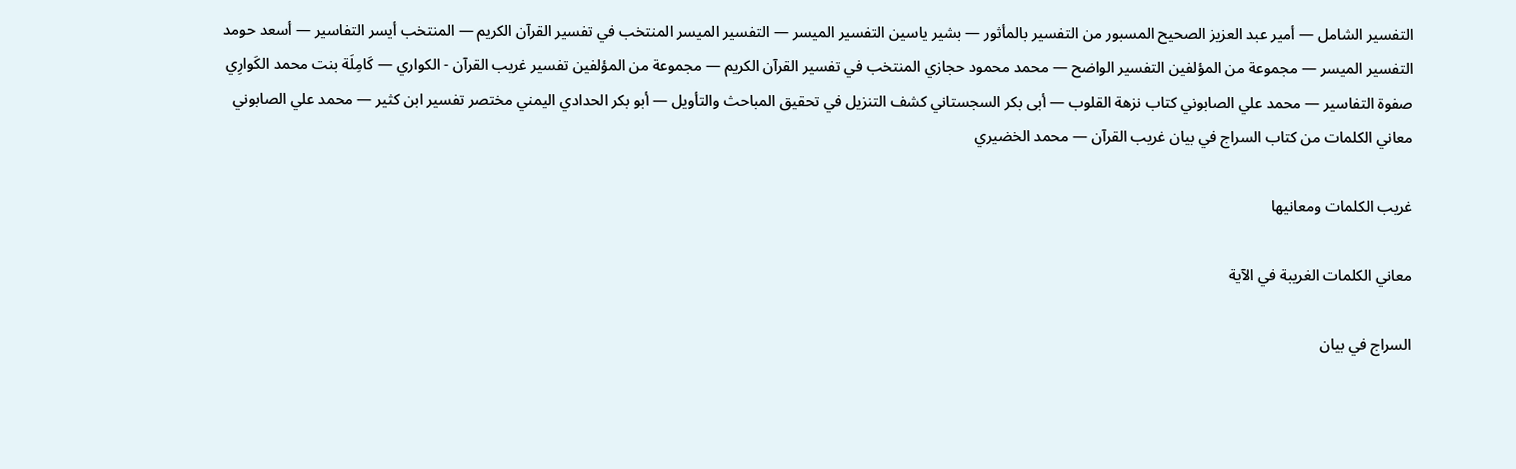التفسير الشامل — أمير عبد العزيز الصحيح المسبور من التفسير بالمأثور — بشير ياسين التفسير الميسر — التفسير الميسر المنتخب في تفسير القرآن الكريم — المنتخب أيسر التفاسير — أسعد حومد التفسير الميسر — مجموعة من المؤلفين التفسير الواضح — محمد محمود حجازي المنتخب في تفسير القرآن الكريم — مجموعة من المؤلفين تفسير غريب القرآن - الكواري — كَامِلَة بنت محمد الكَوارِي صفوة التفاسير — محمد علي الصابوني كتاب نزهة القلوب — أبى بكر السجستاني كشف التنزيل في تحقيق المباحث والتأويل — أبو بكر الحدادي اليمني مختصر تفسير ابن كثير — محمد علي الصابوني معاني الكلمات من كتاب السراج في بيان غريب القرآن — محمد الخضيري

غريب الكلمات ومعانيها

معاني الكلمات الغريبة في الآية

السراج في بيان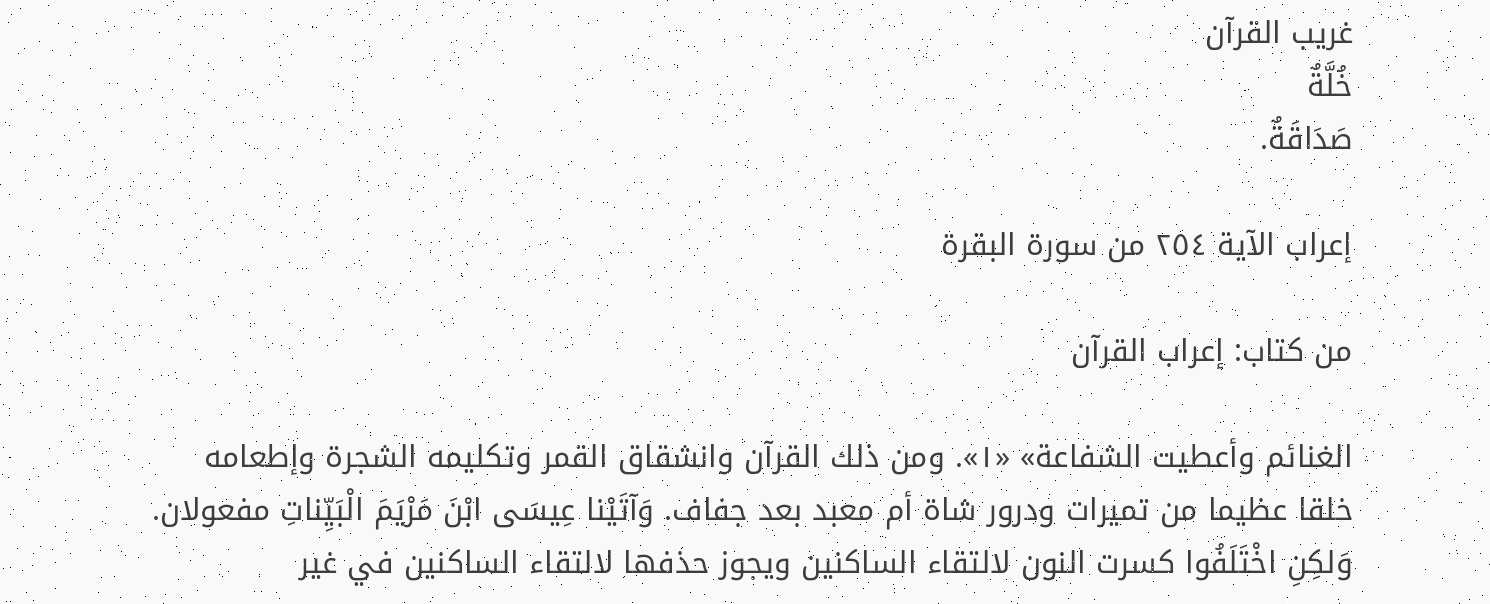غريب القرآن
خُلَّةٌ
صَدَاقَةٌ.

إعراب الآية ٢٥٤ من سورة البقرة

من كتاب: إعراب القرآن

الغنائم وأعطيت الشفاعة» «١». ومن ذلك القرآن وانشقاق القمر وتكليمه الشجرة وإطعامه خلقا عظيما من تميرات ودرور شاة أم معبد بعد جفاف. وَآتَيْنا عِيسَى ابْنَ مَرْيَمَ الْبَيِّناتِ مفعولان. وَلكِنِ اخْتَلَفُوا كسرت النون لالتقاء الساكنين ويجوز حذفها لالتقاء الساكنين في غير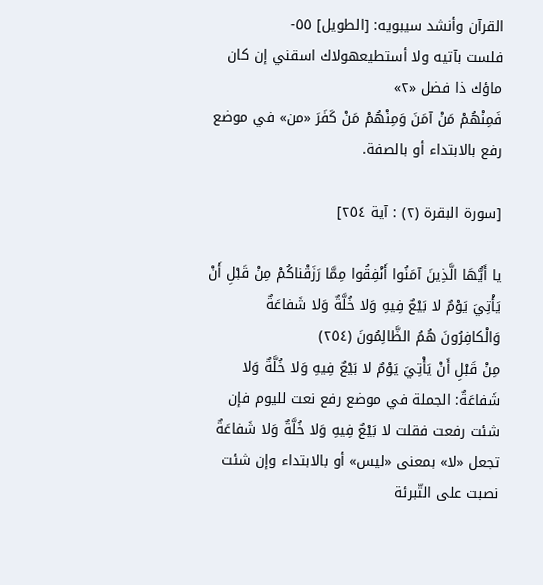القرآن وأنشد سيبويه: [الطويل] ٥٥-
فلست بآتيه ولا أستطيعهولاك اسقني إن كان ماؤك ذا فضل «٢»
فَمِنْهُمْ مَنْ آمَنَ وَمِنْهُمْ مَنْ كَفَرَ «من» في موضع رفع بالابتداء أو بالصفة.

[سورة البقرة (٢) : آية ٢٥٤]

يا أَيُّهَا الَّذِينَ آمَنُوا أَنْفِقُوا مِمَّا رَزَقْناكُمْ مِنْ قَبْلِ أَنْ يَأْتِيَ يَوْمٌ لا بَيْعٌ فِيهِ وَلا خُلَّةٌ وَلا شَفاعَةٌ وَالْكافِرُونَ هُمُ الظَّالِمُونَ (٢٥٤)
مِنْ قَبْلِ أَنْ يَأْتِيَ يَوْمٌ لا بَيْعٌ فِيهِ وَلا خُلَّةٌ وَلا شَفاعَةٌ: الجملة في موضع رفع نعت لليوم فإن شئت رفعت فقلت لا بَيْعٌ فِيهِ وَلا خُلَّةٌ وَلا شَفاعَةٌ تجعل «لا» بمعنى «ليس» أو بالابتداء وإن شئت نصبت على التّبرئة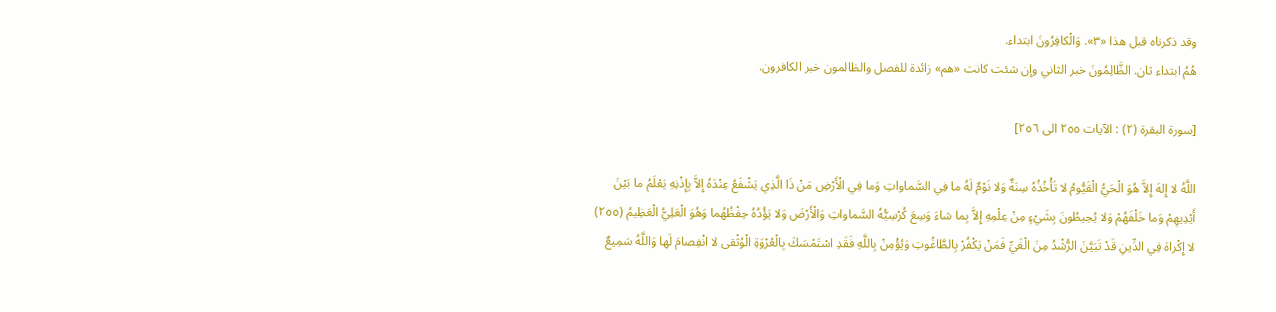وقد ذكرناه قبل هذا «٣». وَالْكافِرُونَ ابتداء.
هُمُ ابتداء ثان. الظَّالِمُونَ خبر الثاني وإن شئت كانت «هم» زائدة للفصل والظالمون خبر الكافرون.

[سورة البقرة (٢) : الآيات ٢٥٥ الى ٢٥٦]

اللَّهُ لا إِلهَ إِلاَّ هُوَ الْحَيُّ الْقَيُّومُ لا تَأْخُذُهُ سِنَةٌ وَلا نَوْمٌ لَهُ ما فِي السَّماواتِ وَما فِي الْأَرْضِ مَنْ ذَا الَّذِي يَشْفَعُ عِنْدَهُ إِلاَّ بِإِذْنِهِ يَعْلَمُ ما بَيْنَ أَيْدِيهِمْ وَما خَلْفَهُمْ وَلا يُحِيطُونَ بِشَيْءٍ مِنْ عِلْمِهِ إِلاَّ بِما شاءَ وَسِعَ كُرْسِيُّهُ السَّماواتِ وَالْأَرْضَ وَلا يَؤُدُهُ حِفْظُهُما وَهُوَ الْعَلِيُّ الْعَظِيمُ (٢٥٥) لا إِكْراهَ فِي الدِّينِ قَدْ تَبَيَّنَ الرُّشْدُ مِنَ الْغَيِّ فَمَنْ يَكْفُرْ بِالطَّاغُوتِ وَيُؤْمِنْ بِاللَّهِ فَقَدِ اسْتَمْسَكَ بِالْعُرْوَةِ الْوُثْقى لا انْفِصامَ لَها وَاللَّهُ سَمِيعٌ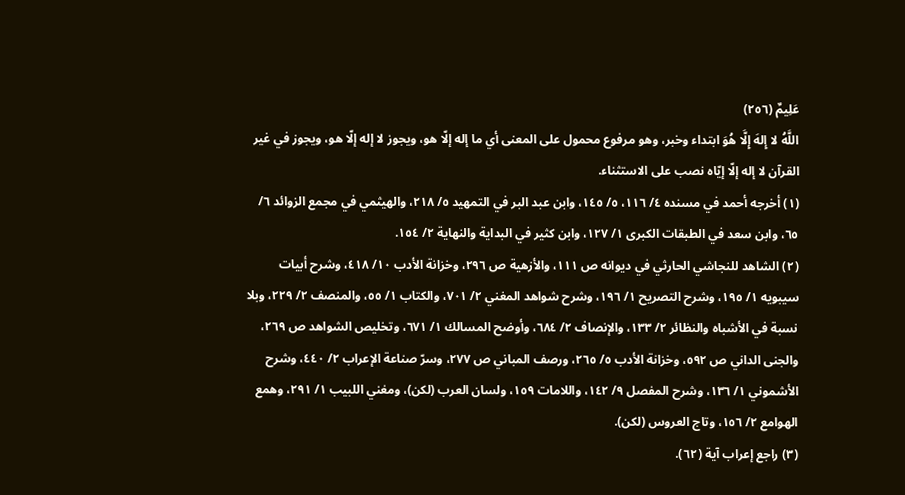عَلِيمٌ (٢٥٦)
اللَّهُ لا إِلهَ إِلَّا هُوَ ابتداء وخبر، وهو مرفوع محمول على المعنى أي ما إله إلّا هو، ويجوز لا إله إلّا هو، ويجوز في غير القرآن لا إله إلّا إيّاه نصب على الاستثناء.
(١) أخرجه أحمد في مسنده ٤/ ١١٦، ٥/ ١٤٥، وابن عبد البر في التمهيد ٥/ ٢١٨، والهيثمي في مجمع الزوائد ٦/ ٦٥، وابن سعد في الطبقات الكبرى ١/ ١٢٧، وابن كثير في البداية والنهاية ٢/ ١٥٤.
(٢) الشاهد للنجاشي الحارثي في ديوانه ص ١١١، والأزهية ص ٢٩٦، وخزانة الأدب ١٠/ ٤١٨، وشرح أبيات سيبويه ١/ ١٩٥، وشرح التصريح ١/ ١٩٦، وشرح شواهد المغني ٢/ ٧٠١، والكتاب ١/ ٥٥، والمنصف ٢/ ٢٢٩، وبلا نسبة في الأشباه والنظائر ٢/ ١٣٣، والإنصاف ٢/ ٦٨٤، وأوضح المسالك ١/ ٦٧١، وتخليص الشواهد ص ٢٦٩، والجنى الداني ص ٥٩٢، وخزانة الأدب ٥/ ٢٦٥، ورصف المباني ص ٢٧٧، وسرّ صناعة الإعراب ٢/ ٤٤٠، وشرح الأشموني ١/ ١٣٦، وشرح المفصل ٩/ ١٤٢، واللامات ١٥٩، ولسان العرب (لكن)، ومغني اللبيب ١/ ٢٩١، وهمع الهوامع ٢/ ١٥٦، وتاج العروس (لكن).
(٣) راجع إعراب آية (٦٢).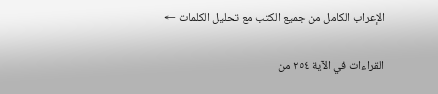الإعراب الكامل من جميع الكتب مع تحليل الكلمات ←

القراءات في الآية ٢٥٤ من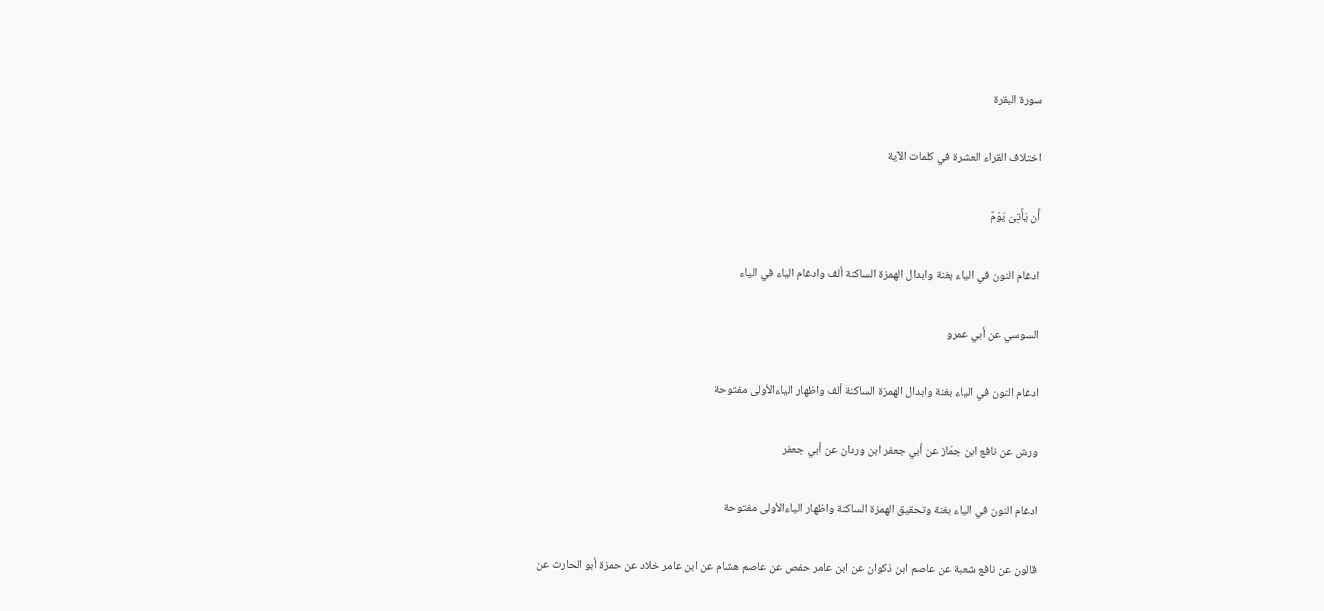سورة البقرة

اختلاف القراء العشرة في كلمات الآية

أَن يَأَتِىَ يَوْمٌ

ادغام النون في الياء بغنة وابدال الهمزة الساكنة ألف وادغام الياء في الياء

السوسي عن أبي عمرو

ادغام النون في الياء بغنة وابدال الهمزة الساكنة ألف واظهار الياءالأولى مفتوحة

ورش عن نافع ابن جمّاز عن أبي جعفر ابن وردان عن أبي جعفر

ادغام النون في الياء بغنة وتحقيق الهمزة الساكنة واظهار الياءالأولى مفتوحة

قالون عن نافع شعبة عن عاصم ابن ذكوان عن ابن عامر حفص عن عاصم هشام عن ابن عامر خلاد عن حمزة أبو الحارث عن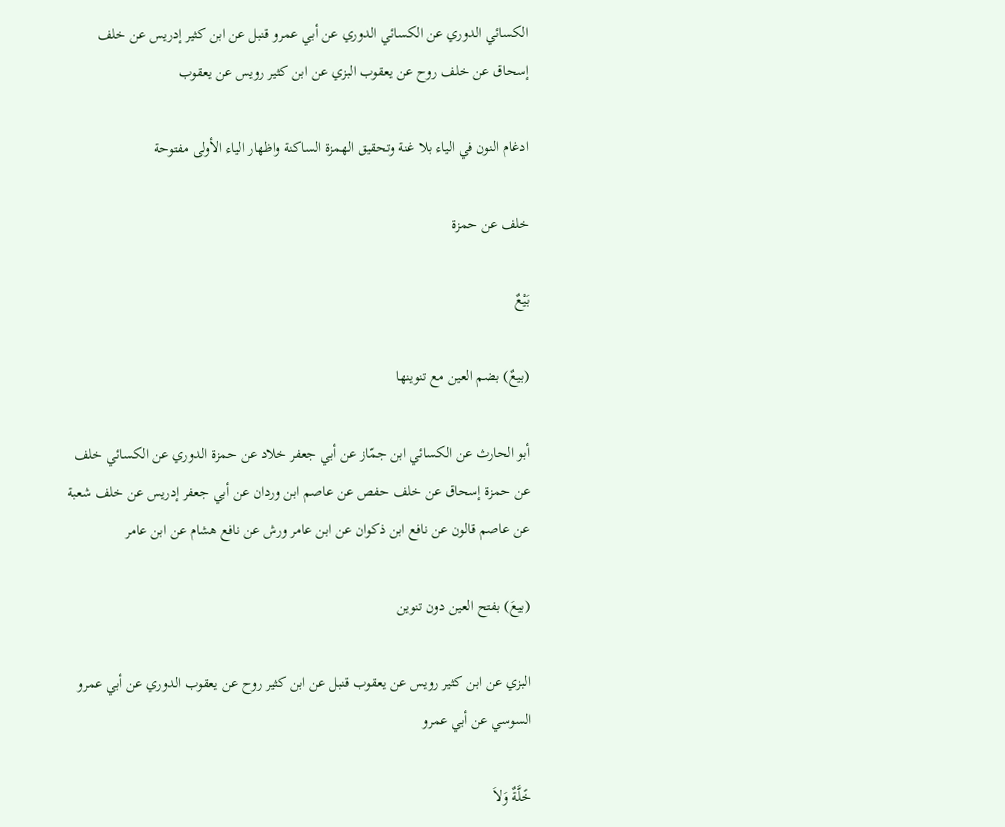الكسائي الدوري عن الكسائي الدوري عن أبي عمرو قنبل عن ابن كثير إدريس عن خلف إسحاق عن خلف روح عن يعقوب البزي عن ابن كثير رويس عن يعقوب

ادغام النون في الياء بلا غنة وتحقيق الهمزة الساكنة واظهار الياء الأولى مفتوحة

خلف عن حمزة

بَيْعٌ

(بيعٌ) بضم العين مع تنوينها

أبو الحارث عن الكسائي ابن جمّاز عن أبي جعفر خلاد عن حمزة الدوري عن الكسائي خلف عن حمزة إسحاق عن خلف حفص عن عاصم ابن وردان عن أبي جعفر إدريس عن خلف شعبة عن عاصم قالون عن نافع ابن ذكوان عن ابن عامر ورش عن نافع هشام عن ابن عامر

(بيعَ) بفتح العين دون تنوين

البزي عن ابن كثير رويس عن يعقوب قنبل عن ابن كثير روح عن يعقوب الدوري عن أبي عمرو السوسي عن أبي عمرو

خًلَّةٌ وَلاَ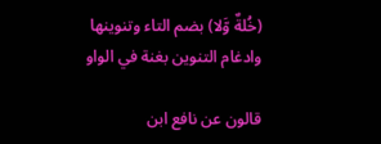(خُلةٌ وَّلا) بضم التاء وتنوينها وادغام التنوين بغنة في الواو

قالون عن نافع ابن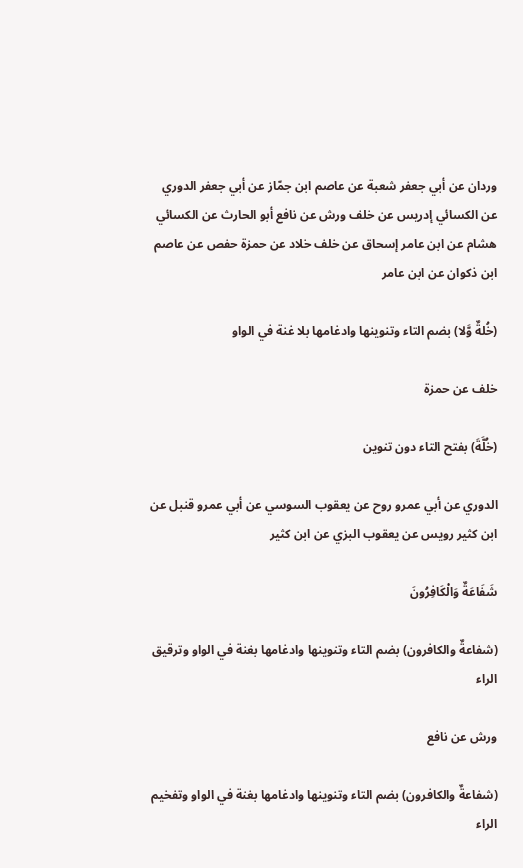وردان عن أبي جعفر شعبة عن عاصم ابن جمّاز عن أبي جعفر الدوري عن الكسائي إدريس عن خلف ورش عن نافع أبو الحارث عن الكسائي هشام عن ابن عامر إسحاق عن خلف خلاد عن حمزة حفص عن عاصم ابن ذكوان عن ابن عامر

(خُلةٌ وَّلا) بضم التاء وتنوينها وادغامها بلا غنة في الواو

خلف عن حمزة

(خُلَّةَ) بفتح التاء دون تنوين

الدوري عن أبي عمرو روح عن يعقوب السوسي عن أبي عمرو قنبل عن ابن كثير رويس عن يعقوب البزي عن ابن كثير

شَفَاعَةٌ وَالْكَافِرُونَ

(شفاعةٌ والكافرون) بضم التاء وتنوينها وادغامها بغنة في الواو وترقيق الراء

ورش عن نافع

(شفاعةٌ والكافرون) بضم التاء وتنوينها وادغامها بغنة في الواو وتفخيم الراء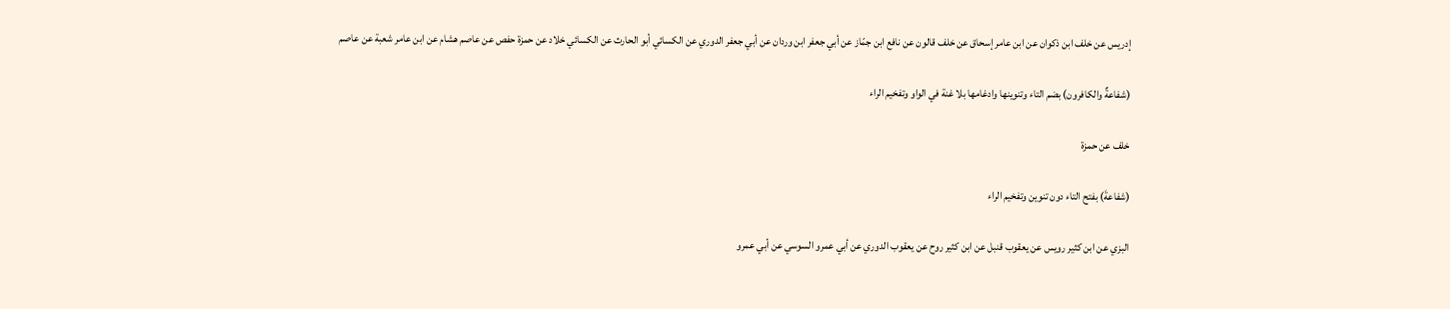إدريس عن خلف ابن ذكوان عن ابن عامر إسحاق عن خلف قالون عن نافع ابن جمّاز عن أبي جعفر ابن وردان عن أبي جعفر الدوري عن الكسائي أبو الحارث عن الكسائي خلاد عن حمزة حفص عن عاصم هشام عن ابن عامر شعبة عن عاصم

(شفاعةٌ والكافرون) بضم التاء وتنوينها وادغامها بلا غنة في الواو وتفخيم الراء

خلف عن حمزة

(شفاعةَ) بفتح التاء دون تنوين وتفخيم الراء

البزي عن ابن كثير رويس عن يعقوب قنبل عن ابن كثير روح عن يعقوب الدوري عن أبي عمرو السوسي عن أبي عمرو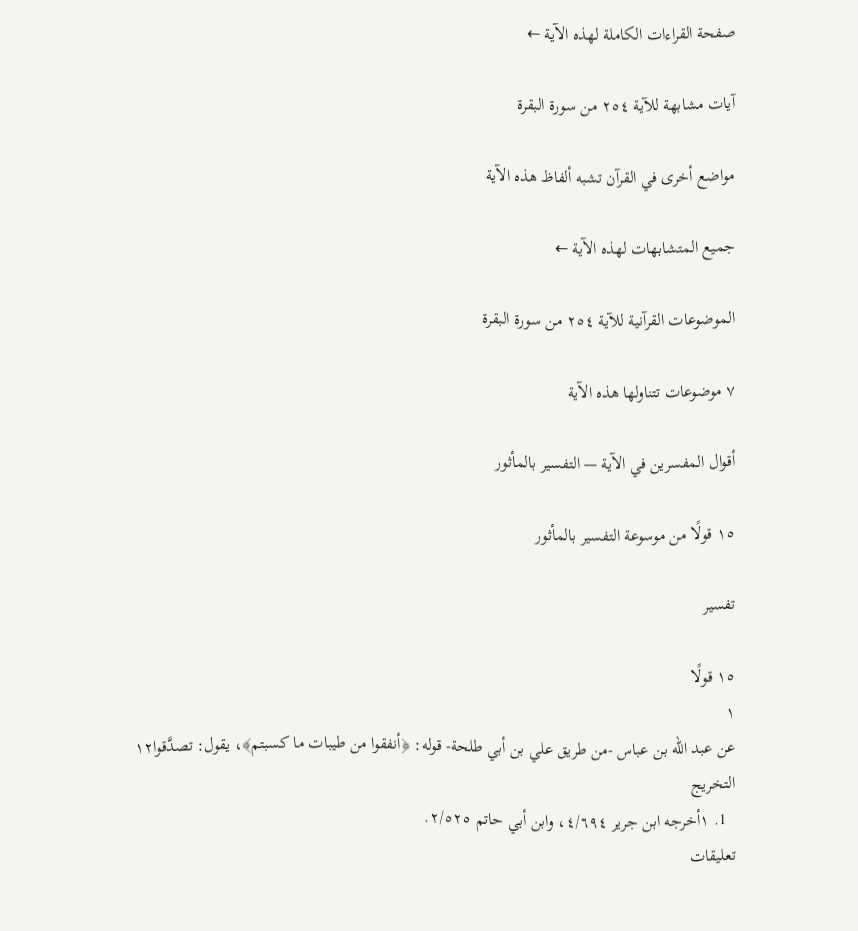صفحة القراءات الكاملة لهذه الآية ←

آيات مشابهة للآية ٢٥٤ من سورة البقرة

مواضع أخرى في القرآن تشبه ألفاظ هذه الآية

جميع المتشابهات لهذه الآية ←

الموضوعات القرآنية للآية ٢٥٤ من سورة البقرة

٧ موضوعات تتناولها هذه الآية

أقوال المفسرين في الآية — التفسير بالمأثور

١٥ قولًا من موسوعة التفسير بالمأثور

تفسير

١٥ قولًا
١
عن عبد الله بن عباس -من طريق علي بن أبي طلحة- قوله: ﴿أنفقوا من طيبات ما كسبتم﴾، يقول: تصدَّقوا١٢
التخريج
  1. ١أخرجه ابن جرير ٤/٦٩٤، وابن أبي حاتم ٢/٥٢٥.
تعليقات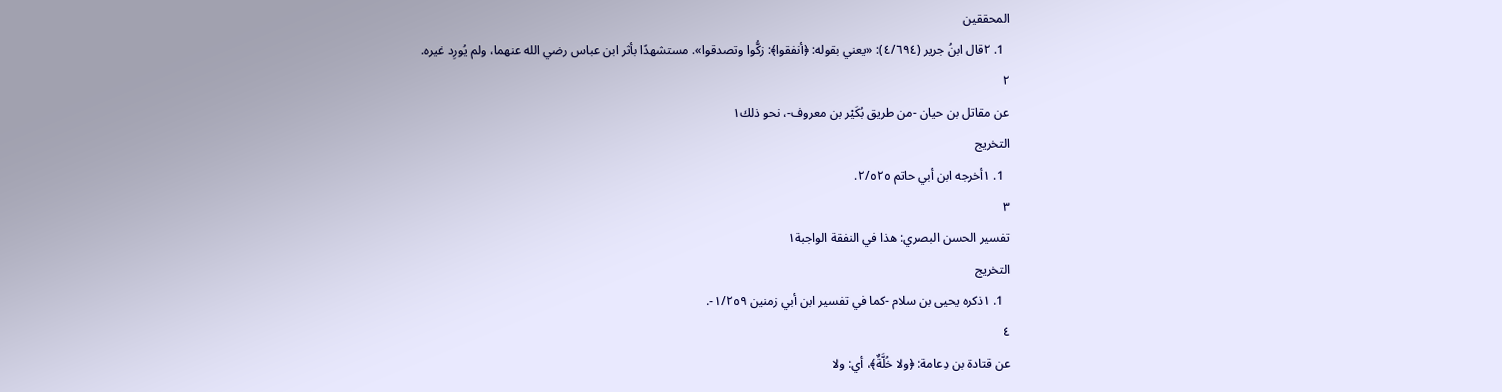المحققين
  1. ٢قال ابنُ جرير (٤/٦٩٤): «يعني بقوله: ﴿أنفقوا﴾: زكُّوا وتصدقوا». مستشهدًا بأثر ابن عباس رضي الله عنهما، ولم يُورِد غيره.
٢
عن مقاتل بن حيان -من طريق بُكَيْر بن معروف-، نحو ذلك١
التخريج
  1. ١أخرجه ابن أبي حاتم ٢/٥٢٥.
٣
تفسير الحسن البصري: هذا في النفقة الواجبة١
التخريج
  1. ١ذكره يحيى بن سلام -كما في تفسير ابن أبي زمنين ١/٢٥٩-.
٤
عن قتادة بن دِعامة: ﴿ولا خُلَّةٌ﴾، أي: ولا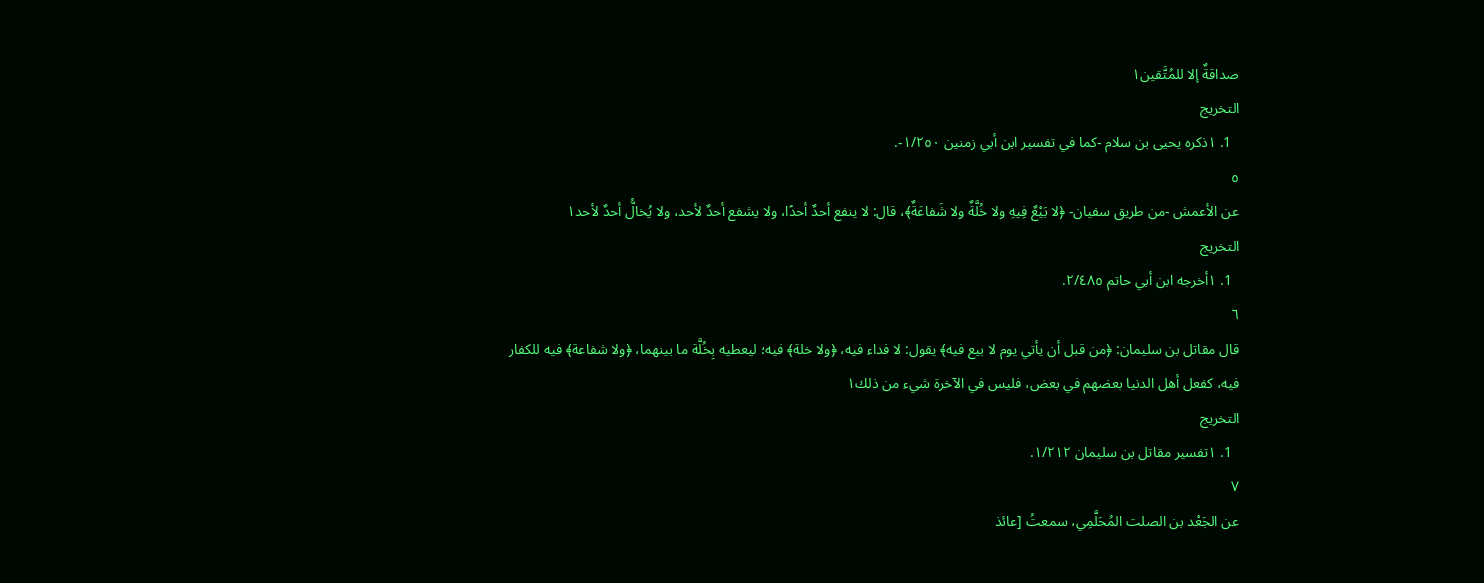صداقةٌ إلا للمُتَّقين١
التخريج
  1. ١ذكره يحيى بن سلام -كما في تفسير ابن أبي زمنين ١/٢٥٠-.
٥
عن الأعمش -من طريق سفيان- ﴿لا بَيْعٌ فِيهِ ولا خُلَّةٌ ولا شَفاعَةٌ﴾، قال: لا ينفع أحدٌ أحدًا، ولا يشفع أحدٌ لأحد، ولا يُخالُّ أحدٌ لأحد١
التخريج
  1. ١أخرجه ابن أبي حاتم ٢/٤٨٥.
٦
قال مقاتل بن سليمان: ﴿من قبل أن يأتي يوم لا بيع فيه﴾ يقول: لا فداء فيه، ﴿ولا خلة﴾ فيه؛ ليعطيه بِخُلَّة ما بينهما، ﴿ولا شفاعة﴾ فيه للكفار فيه، كفعل أهل الدنيا بعضهم في بعض، فليس في الآخرة شيء من ذلك١
التخريج
  1. ١تفسير مقاتل بن سليمان ١/٢١٢.
٧
عن الجَعْد بن الصلت المُحَلَّمِي، سمعتُ [عائذ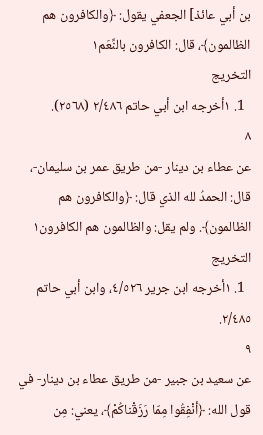بن أبي عائذ] الجعفي يقول: ﴿والكافرون هم الظالمون﴾، قال: الكافرون بالنِّعَم١
التخريج
  1. ١أخرجه ابن أبي حاتم ٢/٤٨٦ (٢٥٦٨).
٨
عن عطاء بن دينار -من طريق عمر بن سليمان-، قال: الحمدُ لله الذي قال: ﴿والكافرون هم الظالمون﴾. ولم يقل: والظالمون هم الكافرون١
التخريج
  1. ١أخرجه ابن جرير ٤/٥٢٦، وابن أبي حاتم ٢/٤٨٥.
٩
عن سعيد بن جبير -من طريق عطاء بن دينار- في قول الله: ﴿أنْفِقُوا مِمّا رَزَقْناكُمْ﴾، يعني: مِن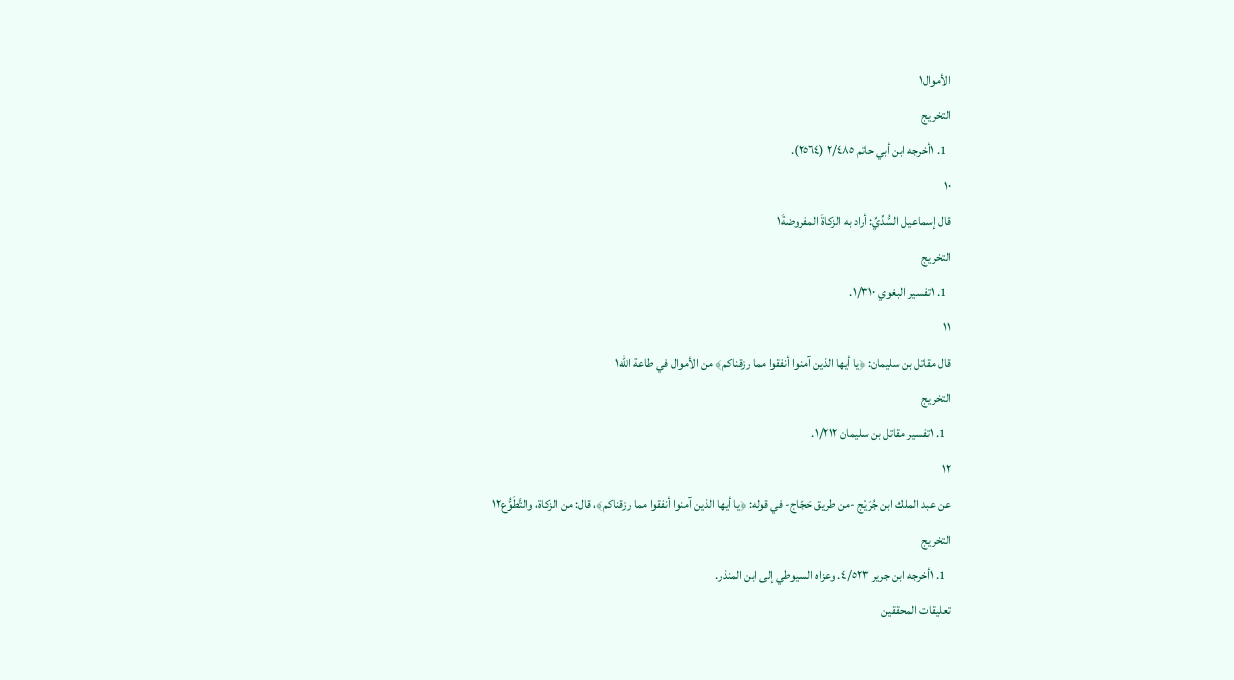الأموال١
التخريج
  1. ١أخرجه ابن أبي حاتم ٢/٤٨٥ (٢٥٦٤).
١٠
قال إسماعيل السُّدِّيِّ: أراد به الزكاةَ المفروضةَ١
التخريج
  1. ١تفسير البغوي ١/٣١٠.
١١
قال مقاتل بن سليمان: ﴿يا أيها الذين آمنوا أنفقوا مما رزقناكم﴾ من الأموال في طاعة الله١
التخريج
  1. ١تفسير مقاتل بن سليمان ١/٢١٢.
١٢
عن عبد الملك ابن جُرَيْج -من طريق حَجّاج- في قوله: ﴿يا أيها الذين آمنوا أنفقوا مما رزقناكم﴾، قال: من الزكاة، والتَّطَوُّع١٢
التخريج
  1. ١أخرجه ابن جرير ٤/٥٢٣. وعزاه السيوطي إلى ابن المنذر.
تعليقات المحققين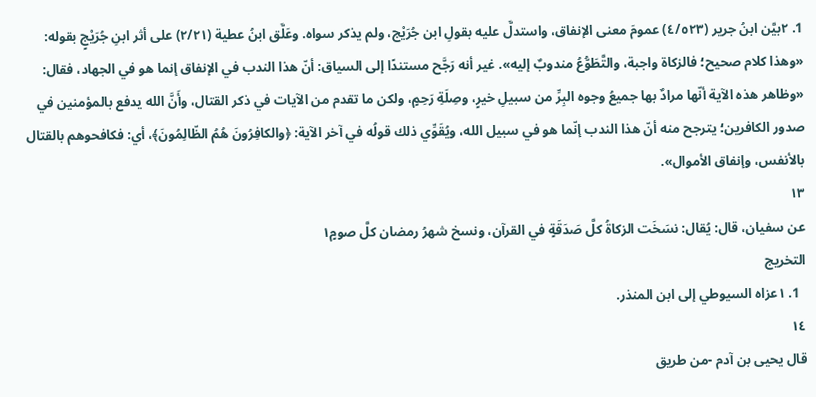1. ٢بيَّن ابنُ جرير (٤/٥٢٣) عمومَ معنى الإنفاق، واستدلَّ عليه بقولِ ابن جُرَيْج، ولم يذكر سواه. وعَلَّق ابنُ عطية (٢/٢١) على أثر ابنِ جُرَيْجٍ بقوله: «وهذا كلام صحيح؛ فالزكاة واجبة، والتَّطَوُّعُ مندوبٌ إليه». غير أنه رَجَّح مستندًا إلى السياق: أنّ هذا الندب في الإنفاق إنما هو في الجهاد، فقال: «وظاهر هذه الآية أنّها مرادٌ بها جميعُ وجوه البِرِّ من سبيلِ خيرٍ، وصِلَةِ رَحِمٍ، ولكن ما تقدم من الآيات في ذكر القتال، وأَنَّ الله يدفع بالمؤمنين في صدور الكافرين؛ يترجح منه أنّ هذا الندب إنّما هو في سبيل الله، ويُقَوِّي ذلك قولُه في آخر الآية: ﴿والكافِرُونَ هُمُ الظّالِمُونَ﴾، أي: فكافحوهم بالقتال بالأنفس، وإنفاق الأموال».
١٣
عن سفيان، قال: يُقال: نسَخَت الزكاةُ كلَّ صَدَقَةٍ في القرآن، ونسخ شهرُ رمضان كلَّ صومٍ١
التخريج
  1. ١عزاه السيوطي إلى ابن المنذر.
١٤
قال يحيى بن آدم -من طريق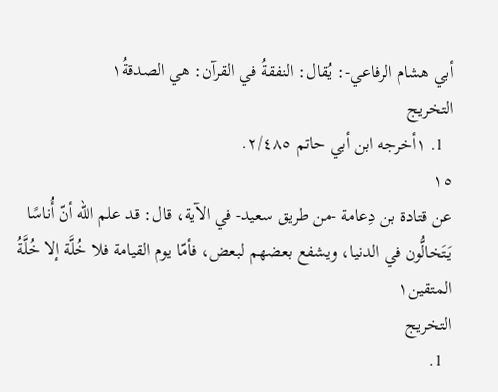أبي هشام الرفاعي-: يُقال: النفقةُ في القرآن: هي الصدقةُ١
التخريج
  1. ١أخرجه ابن أبي حاتم ٢/٤٨٥.
١٥
عن قتادة بن دِعامة -من طريق سعيد- في الآية، قال: قد علم الله أنّ أُناسًا يَتَخالُّون في الدنيا، ويشفع بعضهم لبعض، فأمّا يوم القيامة فلا خُلَّة إلا خُلَّةُ المتقين١
التخريج
  1.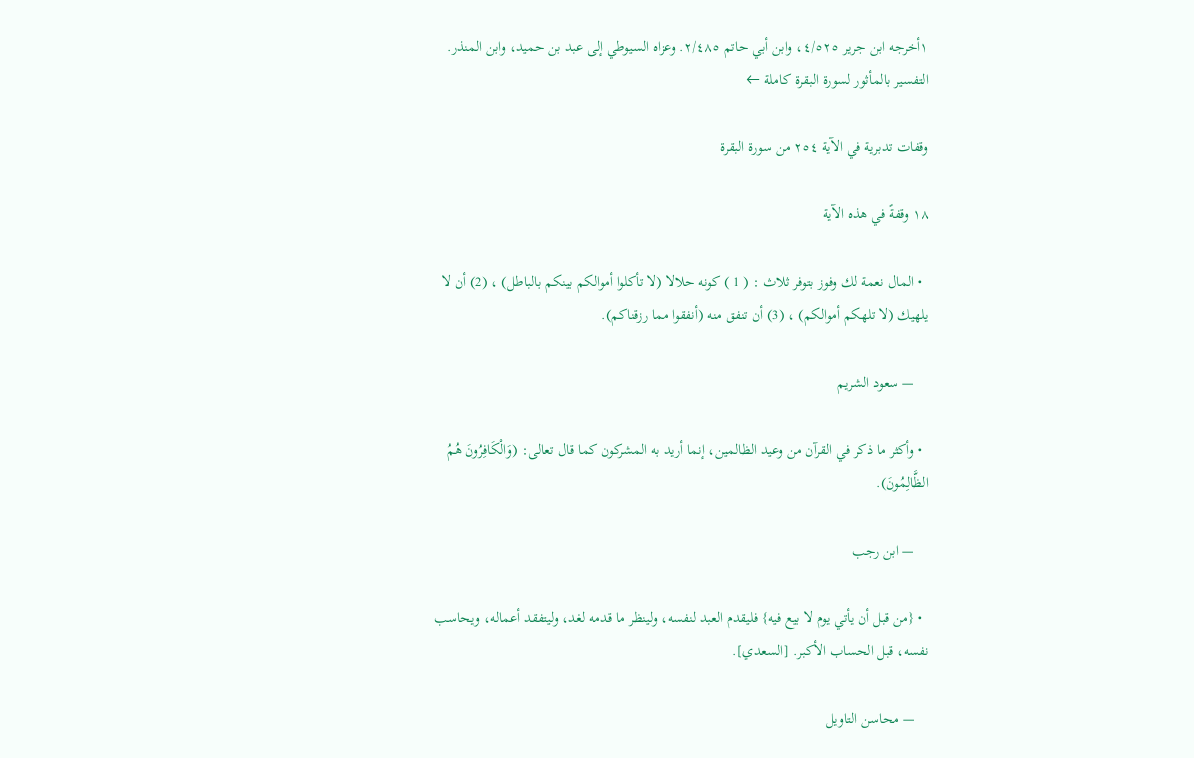١أخرجه ابن جرير ٤/٥٢٥، وابن أبي حاتم ٢/٤٨٥. وعزاه السيوطي إلى عبد بن حميد، وابن المنذر.
التفسير بالمأثور لسورة البقرة كاملة ←

وقفات تدبرية في الآية ٢٥٤ من سورة البقرة

١٨ وقفةً في هذه الآية

  • المال نعمة لك وفوز بتوفر ثلاث : ( 1 ) كونه حلالا (لا تأكلوا أموالكم بينكم بالباطل) ، (2) أن لا يلهيك (لا تلهكم أموالكم) ، (3) أن تنفق منه (أنفقوا مما رزقناكم).

    — سعود الشريم

  • وأكثر ما ذكر في القرآن من وعيد الظالمين، إنما أريد به المشركون كما قال تعالى: (وَالْكَافِرُونَ هُمُ الظَّالِمُونَ).

    — ابن رجب

  • {من قبل أن يأتي يوم لا بيع فيه} فليقدم العبد لنفسه، ولينظر ما قدمه لغد، وليتفقد أعماله، ويحاسب نفسه، قبل الحساب الأكبر. [السعدي].

    — محاسن التاويل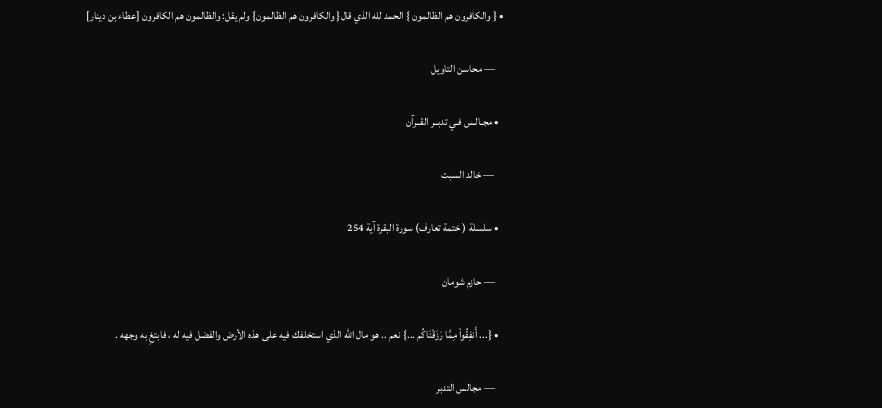• { والكافرون هم الظالمون } الحمد لله الذي قال{ والكافرون هم الظالمون} ولم يقل: والظالمون هم الكافرون [عطاء بن دينار]

    — محاسن التاويل

  • مجـالـس فـي تدبــر القــرآن

    — خالد السبت

  • سلسلة ( ختمة تعارف) سورة البقرة آية 254

    — حازم شومان

  • {... أَنفِقُواْ مِمَّا رَزَقْنَاكُم ...} نعم .. هو مال الله الذي استخلفك فيه على هذه الأرض والفضل فيه له ، فابتغِ به وجهه .

    — مجالس التدبر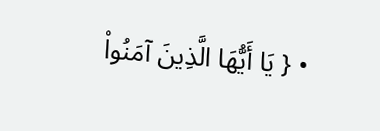• { يَا أَيُّهَا الَّذِينَ آمَنُواْ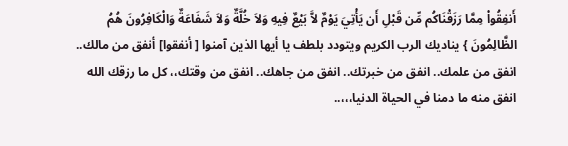أَنفِقُواْ مِمَّا رَزَقْنَاكُم مِّن قَبْلِ أَن يَأْتِيَ يَوْمٌ لاَّ بَيْعٌ فِيهِ وَلاَ خُلَّةٌ وَلاَ شَفَاعَةٌ وَالْكَافِرُونَ هُمُ الظَّالِمُونَ } يناديك الرب الكريم ويتودد بلطف يا أيها الذين آمنوا [ أنفقوا] أنفق من مالك.. انفق من علمك.. انفق من خبرتك.. انفق من جاهك.. انفق من وقتك،، كل ما رزقك الله انفق منه ما دمنا في الحياة الدنيا،،،..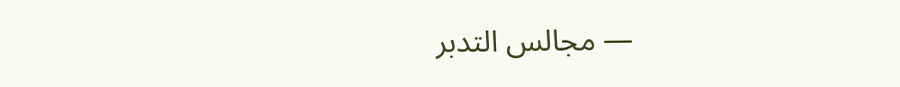— مجالس التدبر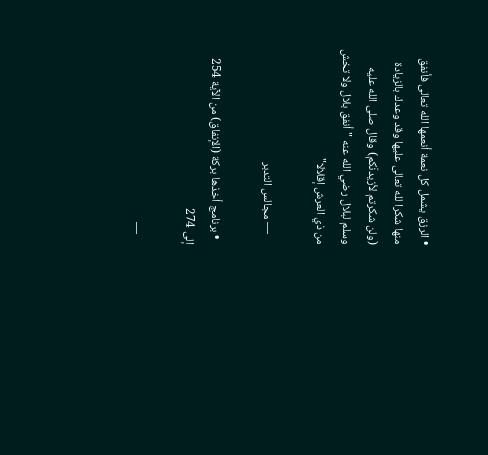• الرزق يشمل كل نعمة أنعمها الله تعالى فأنفق منها شكرا لله تعالى عليها وقد وعدك بالزيادة (ولن شكرتم لأزيدنّكم) وقال صلى الله عليه وسلم لبلال رضي الله عنه "أنفق بلال ولا تخش من ذي العرش إقلالا"

    — مجالس التدبر

  • برنامج أخذها بركة (الإنفاق) من الآية 254 إلى 274

    —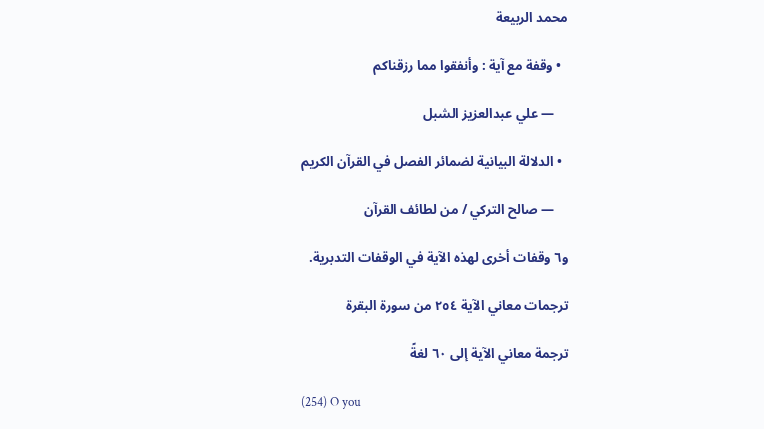محمد الربيعة

  • وقفة مع آية : وأنفقوا مما رزقناكم

    — علي عبدالعزيز الشبل

  • الدلالة البيانية لضمائر الفصل في القرآن الكريم

    — صالح التركي / من لطائف القرآن

و٦ وقفات أخرى لهذه الآية في الوقفات التدبرية.

ترجمات معاني الآية ٢٥٤ من سورة البقرة

ترجمة معاني الآية إلى ٦٠ لغةً

(254) O you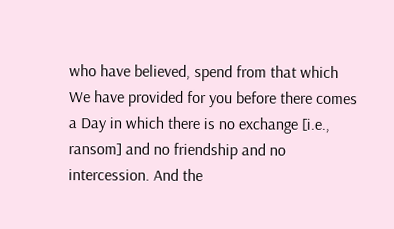who have believed, spend from that which We have provided for you before there comes a Day in which there is no exchange [i.e., ransom] and no friendship and no intercession. And the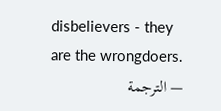disbelievers - they are the wrongdoers.
— الترجمة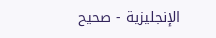الإنجليزية - صحيح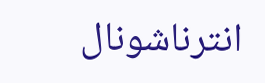انترناشونال